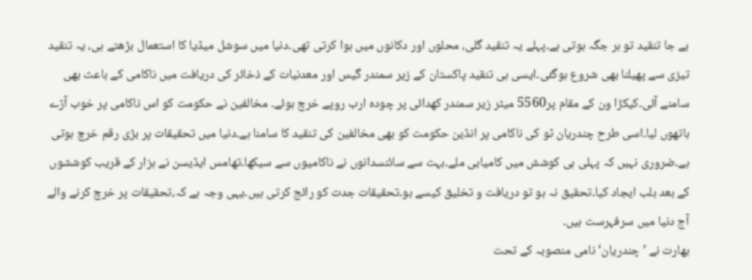بے جا تنقید تو ہر جگہ ہوتی ہے۔پہلے یہ تنقید گلی، محلوں اور دکانوں میں ہوا کرتی تھی۔دنیا میں سوشل میڈیا کا استعمال بڑھتے ہی، یہ تنقید تیزی سے پھیلنا بھی شروع ہوگئی۔ایسی ہی تنقید پاکستان کے زیر سمندر گیس اور معدنیات کے ذخائر کی دریافت میں ناکامی کے باعث بھی سامنے آئی۔کیکڑا ون کے مقام پر5560 میٹر زیر سمندر کھدائی پر چودہ ارب روپے خرچ ہوئے۔ مخالفین نے حکومت کو اس ناکامی پر خوب آڑے ہاتھوں لیا۔اسی طرح چندریان ٹو کی ناکامی پر انڈین حکومت کو بھی مخالفین کی تنقید کا سامنا ہے۔دنیا میں تحقیقات پر بڑی رقم خرچ ہوتی ہے۔ضروری نہیں کہ پہلی ہی کوشش میں کامیابی ملے۔بہت سے سائنسدانوں نے ناکامیوں سے سیکھا۔تھامس ایڈیسن نے ہزار کے قریب کوششوں کے بعد بلب ایجاد کیا۔تحقیق نہ ہو تو دریافت و تخلیق کیسے ہو۔تحقیقات جدت کو رائج کرتی ہیں۔یہی وجہ ہے کہ،تحقیقات پر خرچ کرنے والے آج دنیا میں سرفہرست ہیں۔
بھارت نے ’چندریان‘ نامی منصوبہ کے تحت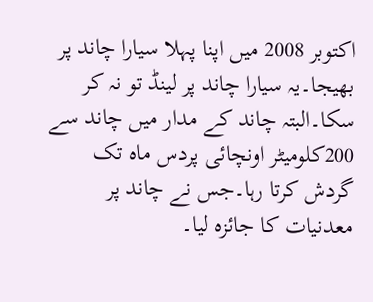اکتوبر 2008 میں اپنا پہلا سیارا چاند پر بھیجا۔یہ سیارا چاند پر لینڈ تو نہ کر سکا۔البتہ چاند کے مدار میں چاند سے 200کلومیٹر اونچائی پردس ماہ تک گردش کرتا رہا۔جس نے چاند پر معدنیات کا جائزہ لیا۔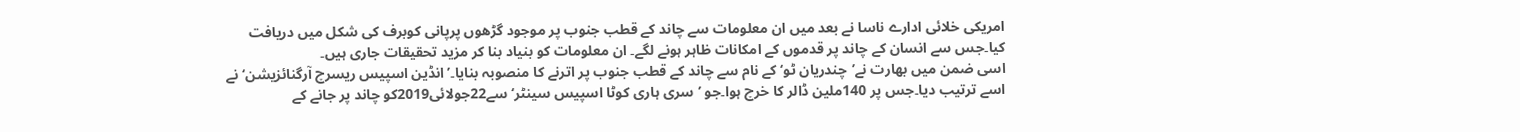امریکی خلائی ادارے ناسا نے بعد میں ان معلومات سے چاند کے قطب جنوب پر موجود گڑھوں پرپانی کوبرف کی شکل میں دریافت کیا۔جس سے انسان کے چاند پر قدموں کے امکانات ظاہر ہونے لگے۔ ان معلومات کو بنیاد بنا کر مزید تحقیقات جاری ہیں۔
اسی ضمن میں بھارت نے’چندریان ٹو‘ کے نام سے چاند کے قطب جنوب پر اترنے کا منصوبہ بنایا۔’انڈین اسپیس ریسرچ آرگنائزیشن‘نے اسے ترتیب دیا۔جس پر 140ملین ڈالر کا خرچ ہوا۔جو ’سری ہاری کوٹا اسپیس سینٹر‘ سے22جولائی2019کو چاند پر جانے کے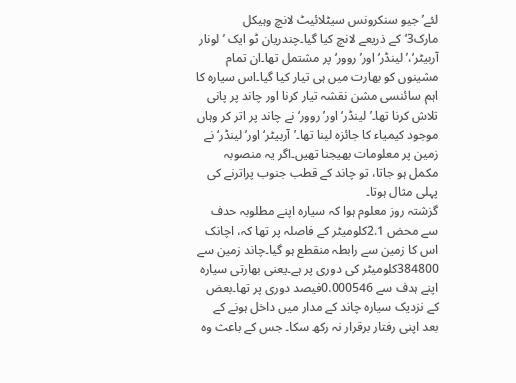لئے’جیو سنکرونس سیٹلائیٹ لانچ وہیکل مارک3‘کے ذریعے لانچ کیا گیا۔چندریان ٹو ایک ’لونار آربیٹر‘،’لینڈر‘ اور’روور‘ پر مشتمل تھا۔ان تمام مشینوں کو بھارت میں ہی تیار کیا گیا۔اس سیارہ کا اہم سائنسی مشن نقشہ تیار کرنا اور چاند پر پانی تلاش کرنا تھا۔’لینڈر‘ اور’روور‘ نے چاند پر اتر کر وہاں موجود کیمیاء کا جائزہ لینا تھا۔’آربیٹر‘ اور’لینڈر‘نے زمین پر معلومات بھیجنا تھیں۔اگر یہ منصوبہ مکمل ہو جاتا، تو چاند کے قطب جنوب پراترنے کی پہلی مثال ہوتا۔
گزشتہ روز معلوم ہوا کہ سیارہ اپنے مطلوبہ حدف سے محض 2.1کلومیٹر کے فاصلہ پر تھا کہ، اچانک اس کا زمین سے رابطہ منقطع ہو گیا۔چاند زمین سے 384800کلومیٹر کی دوری پر ہے۔یعنی بھارتی سیارہ اپنے ہدف سے 0.000546فیصد دوری پر تھا۔بعض کے نزدیک سیارہ چاند کے مدار میں داخل ہونے کے بعد اپنی رفتار برقرار نہ رکھ سکا۔ جس کے باعث وہ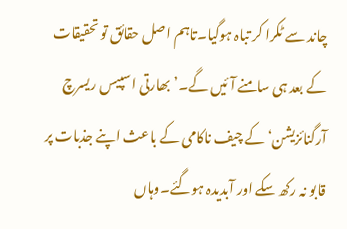چاند سے ٹکرا کر تباہ ہوگیا۔تاہم اصل حقائق تو تحقیقات کے بعد ہی سامنے آئیں گے۔’بھارتی اسپیس ریسرچ آرگنائزیشن‘ کے چیف ناکامی کے باعث اپنے جذبات پر قابو نہ رکھ سکے اور آبدیدہ ہوگئے۔وہاں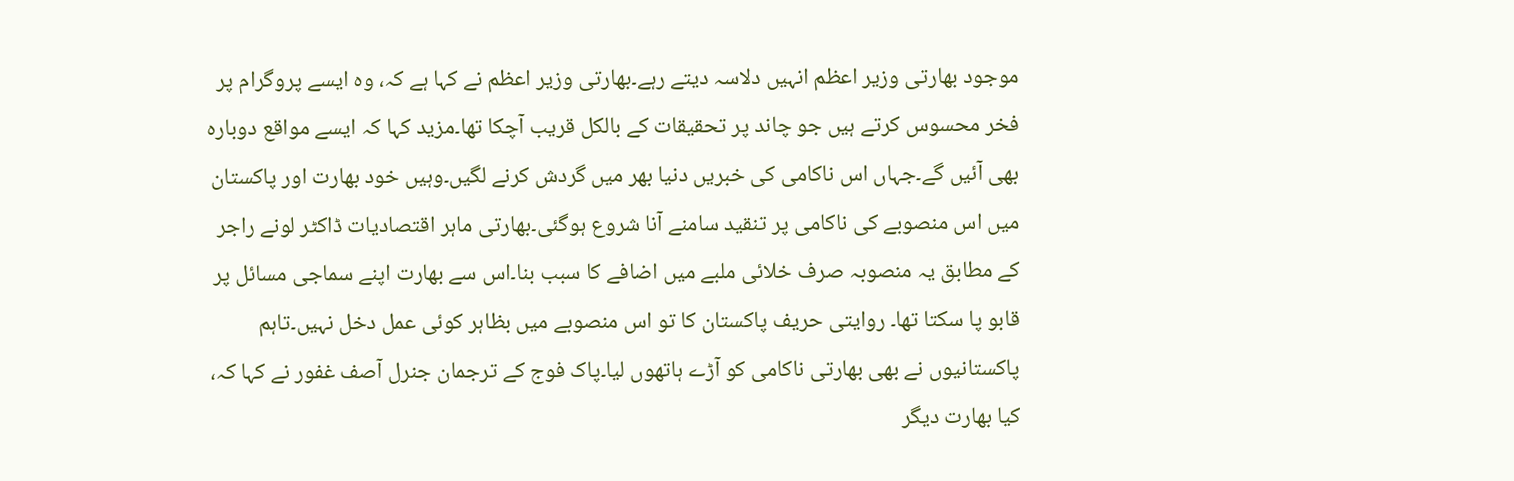موجود بھارتی وزیر اعظم انہیں دلاسہ دیتے رہے۔بھارتی وزیر اعظم نے کہا ہے کہ، وہ ایسے پروگرام پر فخر محسوس کرتے ہیں جو چاند پر تحقیقات کے بالکل قریب آچکا تھا۔مزید کہا کہ ایسے مواقع دوبارہ بھی آئیں گے۔جہاں اس ناکامی کی خبریں دنیا بھر میں گردش کرنے لگیں۔وہیں خود بھارت اور پاکستان میں اس منصوبے کی ناکامی پر تنقید سامنے آنا شروع ہوگئی۔بھارتی ماہر اقتصادیات ڈاکٹر لونے راجر کے مطابق یہ منصوبہ صرف خلائی ملبے میں اضافے کا سبب بنا۔اس سے بھارت اپنے سماجی مسائل پر قابو پا سکتا تھا۔ روایتی حریف پاکستان کا تو اس منصوبے میں بظاہر کوئی عمل دخل نہیں۔تاہم پاکستانیوں نے بھی بھارتی ناکامی کو آڑے ہاتھوں لیا۔پاک فوج کے ترجمان جنرل آصف غفور نے کہا کہ، کیا بھارت دیگر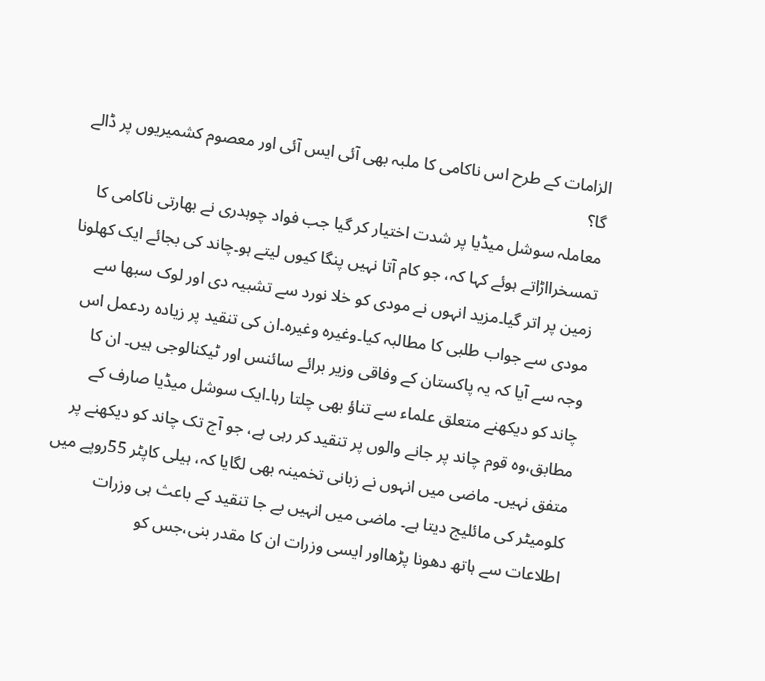الزامات کے طرح اس ناکامی کا ملبہ بھی آئی ایس آئی اور معصوم کشمیریوں پر ڈالے گا؟
معاملہ سوشل میڈیا پر شدت اختیار کر گیا جب فواد چوہدری نے بھارتی ناکامی کا تمسخرااڑاتے ہوئے کہا کہ، جو کام آتا نہیں پنگا کیوں لیتے ہو۔چاند کی بجائے ایک کھلونا زمین پر اتر گیا۔مزید انہوں نے مودی کو خلا نورد سے تشبیہ دی اور لوک سبھا سے مودی سے جواب طلبی کا مطالبہ کیا۔وغیرہ وغیرہ۔ان کی تنقید پر زیادہ ردعمل اس وجہ سے آیا کہ یہ پاکستان کے وفاقی وزیر برائے سائنس اور ٹیکنالوجی ہیں۔ ان کا چاند کو دیکھنے متعلق علماء سے تناؤ بھی چلتا رہا۔ایک سوشل میڈیا صارف کے مطابق،وہ قوم چاند پر جانے والوں پر تنقید کر رہی ہے، جو آج تک چاند کو دیکھنے پر متفق نہیں۔ ماضی میں انہوں نے زبانی تخمینہ بھی لگایا کہ، ہیلی کاپٹر 55روپے میں کلومیٹر کی مائلیج دیتا ہے۔ ماضی میں انہیں بے جا تنقید کے باعث ہی وزرات اطلاعات سے ہاتھ دھونا پڑھااور ایسی وزرات ان کا مقدر بنی،جس کو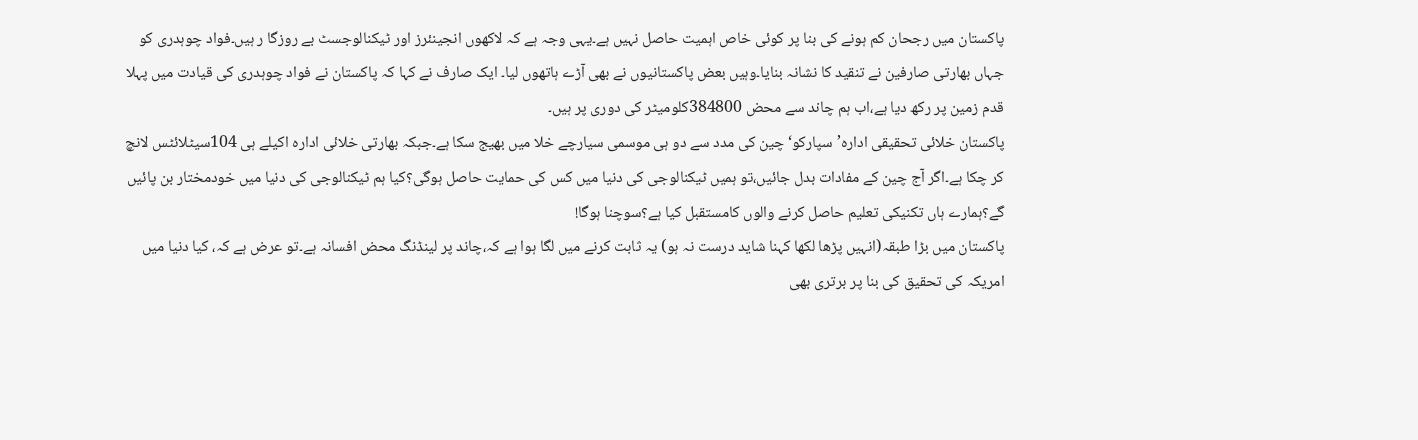پاکستان میں رجحان کم ہونے کی بنا پر کوئی خاص اہمیت حاصل نہیں ہے۔یہی وجہ ہے کہ لاکھوں انجینئرز اور ٹیکنالوجسٹ بے روزگا ر ہیں۔فواد چوہدری کو جہاں بھارتی صارفین نے تنقید کا نشانہ بنایا۔وہیں بعض پاکستانیوں نے بھی آڑے ہاتھوں لیا۔ ایک صارف نے کہا کہ پاکستان نے فواد چوہدری کی قیادت میں پہلا قدم زمین پر رکھ دیا ہے،اب ہم چاند سے محض 384800کلومیٹر کی دوری پر ہیں۔
پاکستان خلائی تحقیقی ادارہ’سپارکو‘ چین کی مدد سے دو ہی موسمی سیارچے خلا میں بھیج سکا ہے۔جبکہ بھارتی خلائی ادارہ اکیلے ہی 104سیٹلائٹس لانچ کر چکا ہے۔اگر آج چین کے مفادات بدل جائیں،تو ہمیں ٹیکنالوجی کی دنیا میں کس کی حمایت حاصل ہوگی؟کیا ہم ٹیکنالوجی کی دنیا میں خودمختار بن پائیں گے؟ہمارے ہاں تکنیکی تعلیم حاصل کرنے والوں کامستقبل کیا ہے؟سوچنا ہوگا!
پاکستان میں بڑا طبقہ(انہیں پڑھا لکھا کہنا شاید درست نہ ہو) یہ ثابت کرنے میں لگا ہوا ہے کہ،چاند پر لینڈنگ محض افسانہ ہے۔تو عرض ہے کہ، کیا دنیا میں امریکہ کی تحقیق کی بنا پر برتری بھی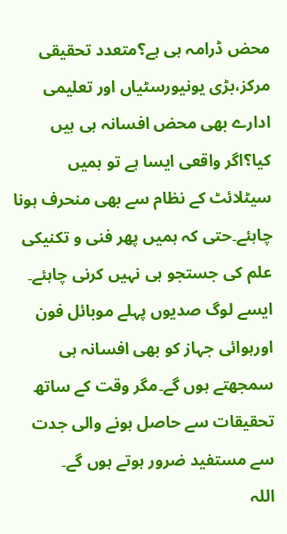محض ڈرامہ ہی ہے؟متعدد تحقیقی مرکز،بڑی یونیورسٹیاں اور تعلیمی ادارے بھی محض افسانہ ہی ہیں کیا؟اگر واقعی ایسا ہے تو ہمیں سیٹلائٹ کے نظام سے بھی منحرف ہونا چاہئے۔حتی کہ ہمیں پھر فنی و تکنیکی علم کی جستجو ہی نہیں کرنی چاہئے۔
ایسے لوگ صدیوں پہلے موبائل فون اورہوائی جہاز کو بھی افسانہ ہی سمجھتے ہوں گے۔مگر وقت کے ساتھ تحقیقات سے حاصل ہونے والی جدت سے مستفید ضرور ہوتے ہوں گے۔
اللہ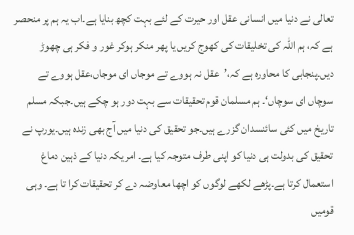تعالی نے دنیا میں انسانی عقل اور حیرت کے لئے بہت کچھ بنایا ہے۔اب یہ ہم پر منحصر ہے کہ، ہم اللہ کی تخلیقات کی کھوج کریں یا پھر منکر ہوکر غور و فکر ہی چھوڑ دیں۔پنجابی کا محاورہ ہے کہ،’عقل نہ ہووے تے موجاں ای موجاں،عقل ہووے تے سوچاں ای سوچاں‘۔ ہم مسلمان قوم تحقیقات سے بہت دور ہو چکے ہیں۔جبکہ مسلم تاریخ میں کئی سائنسدان گزرے ہیں۔جو تحقیق کی دنیا میں آج بھی زندہ ہیں۔یورپ نے تحقیق کی بدولت ہی دنیا کو اپنی طرف متوجہ کیا ہے۔ امریکہ دنیا کے ذہین دماغ استعمال کرتا ہے۔پڑھے لکھے لوگوں کو اچھا معاوضہ دے کر تحقیقات کرا تا ہے۔ وہی قومیں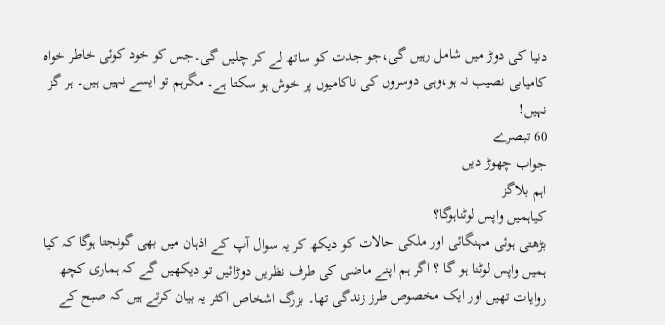دنیا کی دوڑ میں شامل رہیں گی،جو جدت کو ساتھ لے کر چلیں گی۔جس کو خود کوئی خاطر خواہ کامیابی نصیب نہ ہو،وہی دوسروں کی ناکامیوں پر خوش ہو سکتا ہے۔ مگرہم تو ایسے نہیں ہیں۔ ہر گز نہیں!
60 تبصرے
جواب چھوڑ دیں
اہم بلاگز
کیاہمیں واپس لوٹناہوگا؟
بڑھتی ہوئی مہنگائی اور ملکی حالات کو دیکھ کر یہ سوال آپ کے اذہان میں بھی گونجتا ہوگا کہ کیا ہمیں واپس لوٹنا ہو گا ؟ اگر ہم اپنے ماضی کی طرف نظریں دوڑائیں تو دیکھیں گے کہ ہماری کچھ روایات تھیں اور ایک مخصوص طرز زندگی تھا۔ بزرگ اشخاص اکثر یہ بیان کرتے ہیں کہ صبح کے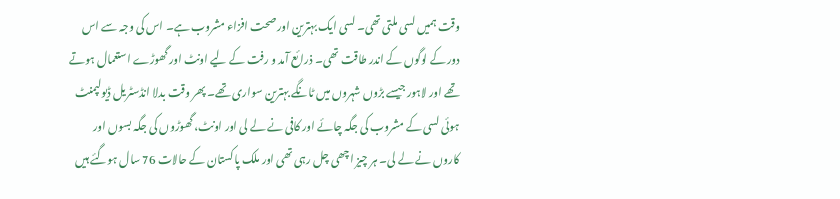وقت ہمیں لسی ملتی تھی۔ لسی ایک بہترین اور صحت افزاء مشروب ہے۔ اس کی وجہ سے اس دور کے لوگوں کے اندر طاقت تھی۔ ذرائع آمد و رفت کے لیے اونٹ اور گھوڑے استعمال ہوتے تھے اور لاہور جیسے بڑوں شہروں میں ٹانگے بہترین سواری تھے۔ پھر وقت بدلا انڈسٹریل ڈیولپمنٹ ہوئی لسی کے مشروب کی جگہ چائے اور کافی نے لے لی اور اونٹ، گھوڑوں کی جگہ بسوں اور کاروں نے لے لی۔ ہر چیز اچھی چل رہی تھی اور ملک پاکستان کے حالات 76 سال ہوگئے ہیں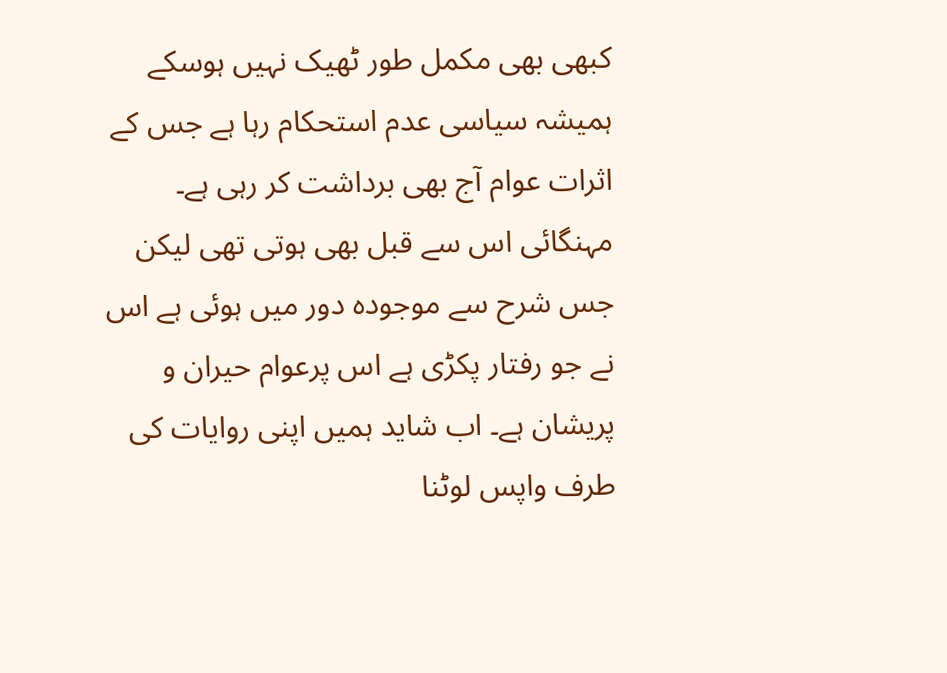کبھی بھی مکمل طور ٹھیک نہیں ہوسکے ہمیشہ سیاسی عدم استحکام رہا ہے جس کے اثرات عوام آج بھی برداشت کر رہی ہے۔
مہنگائی اس سے قبل بھی ہوتی تھی لیکن جس شرح سے موجودہ دور میں ہوئی ہے اس نے جو رفتار پکڑی ہے اس پرعوام حیران و پریشان ہے۔ اب شاید ہمیں اپنی روایات کی طرف واپس لوٹنا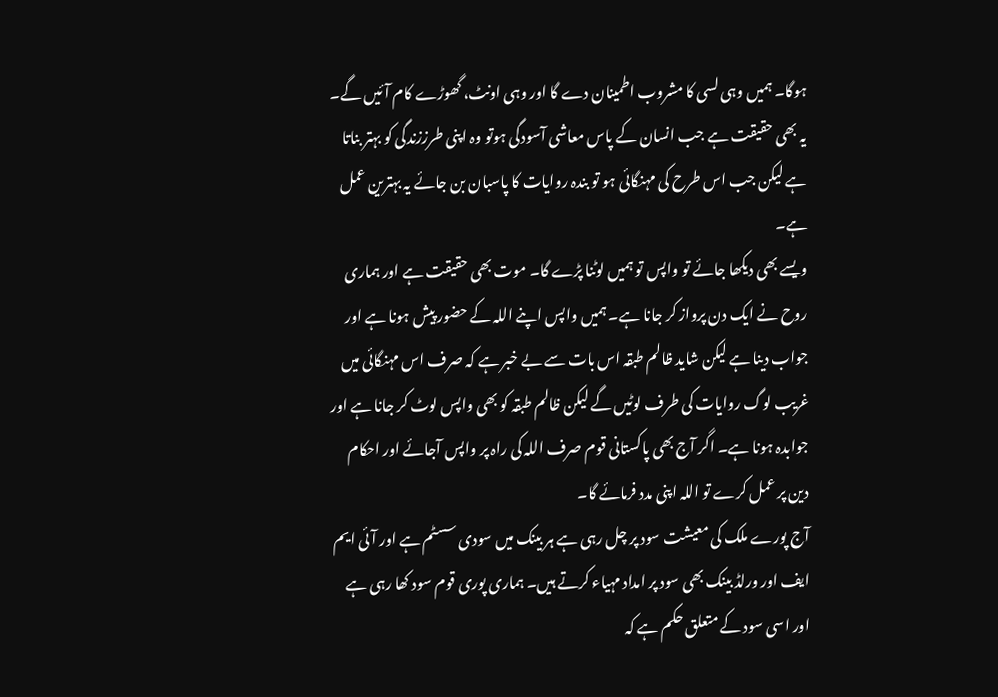ہوگا۔ ہمیں وہی لسی کا مشروب اطمینان دے گا اور وہی اونٹ، گھوڑے کام آئیں گے۔
یہ بھی حقیقت ہے جب انسان کے پاس معاشی آسودگی ہوتو وہ اپنی طرززندگی کو بہتر بناتا ہے لیکن جب اس طرح کی مہنگائی ہو تو بندہ روایات کا پاسبان بن جائے یہ بہترین عمل ہے۔
ویسے بھی دیکھا جائے تو واپس تو ہمیں لوٹنا پڑے گا۔ موت بھی حقیقت ہے اور ہماری روح نے ایک دن پرواز کر جانا ہے۔ ہمیں واپس اپنے اللہ کے حضور پیش ہونا ہے اور جواب دینا ہے لیکن شاید ظالم طبقہ اس بات سے بے خبر ہے کہ صرف اس مہنگائی میں غریب لوگ روایات کی طرف لوٹیں گے لیکن ظالم طبقہ کو بھی واپس لوٹ کر جانا ہے اور جوابدہ ہونا ہے۔ اگر آج بھی پاکستانی قوم صرف اللہ کی راہ پر واپس آجائے اور احکام دین پر عمل کرے تو اللہ اپنی مدد فرمائے گا۔
آج پورے ملک کی معیشت سود پر چل رہی ہے ہر بینک میں سودی سسٹم ہے اور آئی ایم ایف اور ورلڈ بینک بھی سود پر امداد مہیاء کرتے ہیں۔ ہماری پوری قوم سود کھا رہی ہے اور اسی سود کے متعلق حکم ہے کہ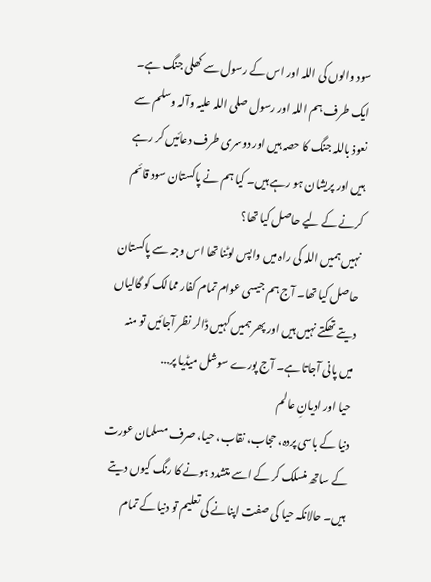سود والوں کی اللہ اور اس کے رسول سے کھلی جنگ ہے۔ ایک طرف ہم اللہ اور رسول صلی اللہ علیہ وآلہ وسلم سے نعوذ باللہ جنگ کا حصہ ہیں اور دوسری طرف دعائیں کر رہے ہیں اور پریشان ہو رہے ہیں۔ کیا ہم نے پاکستان سود قائم کرنے کے لیے حاصل کیا تھا؟
نہیں ہمیں اللہ کی راہ میں واپس لوٹنا تھا اس وجہ سے پاکستان حاصل کیا تھا۔ آج ہم جیسی عوام تمام کفار ممالک کو گالیاں دیتے تھکتے نہیں ہیں اور پھر ہمیں کہیں ڈالر نظر آجائیں تو منہ میں پانی آجاتا ہے۔ آج پورے سوشل میڈیا پر...
حیا اور ادیانِ عالم
دنیا کے باسی پردہ، حجاب، نقاب، حیا، صرف مسلمان عورت کے ساتھ منسلک کر کے اسے متشدد ہونے کا رنگ کیوں دیتے ہیں۔ حالانکہ حیا کی صفت اپنانے کی تعلیم تو دنیا کے تمام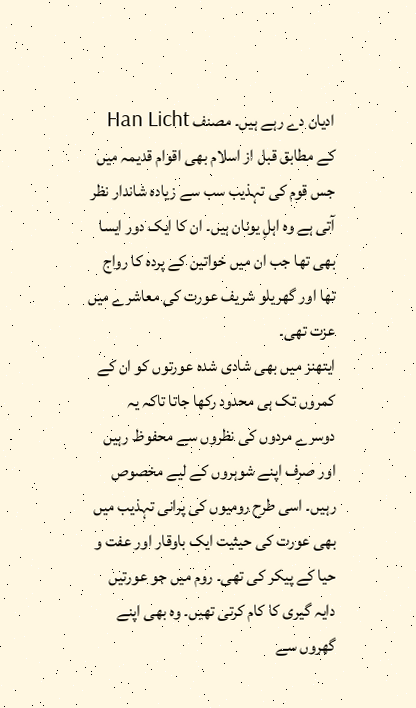ادیان دے رہے ہیں۔ مصنف Han Licht کے مطابق قبل از اسلام بھی اقوام قدیمہ میں جس قوم کی تہذیب سب سے زیادہ شاندار نظر آتی ہے وہ اہلِ یونان ہیں۔ ان کا ایک دور ایسا بھی تھا جب ان میں خواتین کے پردہ کا رواج تھا اور گھریلو شریف عورت کی معاشرے میں عزت تھی۔
ایتھنز میں بھی شادی شدہ عورتوں کو ان کے کمروں تک ہی محدود رکھا جاتا تاکہ یہ دوسرے مردوں کی نظروں سے محفوظ رہیں اور صرف اپنے شوہروں کے لیے مخصوص رہیں۔ اسی طرح رومیوں کی پرانی تہذیب میں بھی عورت کی حیثیت ایک باوقار اور عفت و حیا کے پیکر کی تھی۔ روم میں جو عورتیں دایہ گیری کا کام کرتی تھیں۔ وہ بھی اپنے گھروں سے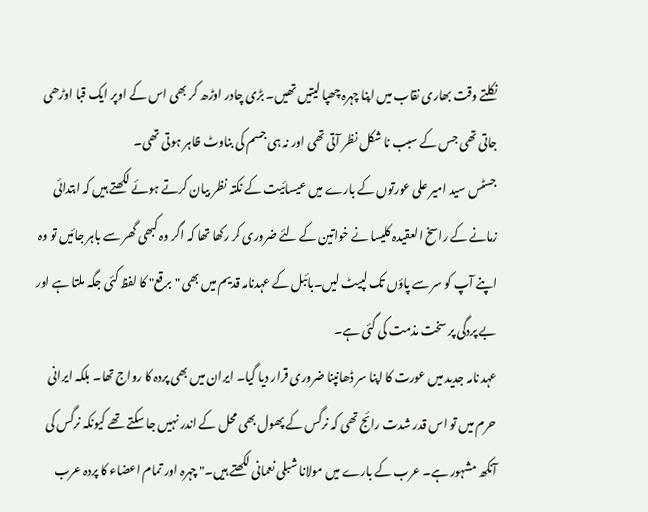نکلتے وقت بھاری نقاب میں اپنا چہرہ چھپا لیتیں تھیں۔ بڑی چادر اوڑھ کر بھی اس کے اوپر ایک قبا اوڑھی جاتی تھی جس کے سبب نا شکل نظر آتی تھی اور نہ ہی جسم کی بناوٹ ظاہر ہوتی تھی۔
جسٹس سید امیر علی عورتوں کے بارے میں عیسائیت کے نکتہ نظر بیان کرتے ہوئے لکھتے ہیں کہ ابتدائی زمانے کے راسخ العقیدہ کلیسا نے خواتین کے لئے ضروری کر رکھا تھا کہ اگر وہ کبھی گھر سے باہر جائیں تو وہ اپنے آپ کو سر سے پاؤں تک لپیٹ لیں۔بائبل کے عہدنامہ قدیم میں بھی "برقع" کا لفظ کئی جگہ ملتا ہے اور بے پردگی پر سخت مذمت کی گئی ہے۔
عہد نامہ جدید میں عورت کا اپنا سر ڈھانپنا ضروری قرار دیا گیا۔ ایران میں بھی پردہ کا رواج تھا۔ بلکہ ایرانی حرم میں تو اس قدر شدت رائج تھی کہ نرگس کے پھول بھی محل کے اندر نہیں جا سکتے تھے کیونکہ نرگس کی آنکھ مشہور ہے۔ عرب کے بارے میں مولانا شبلی نعمانی لکھتے ہیں۔" چہرہ اور تمام اعضاء کا پردہ عرب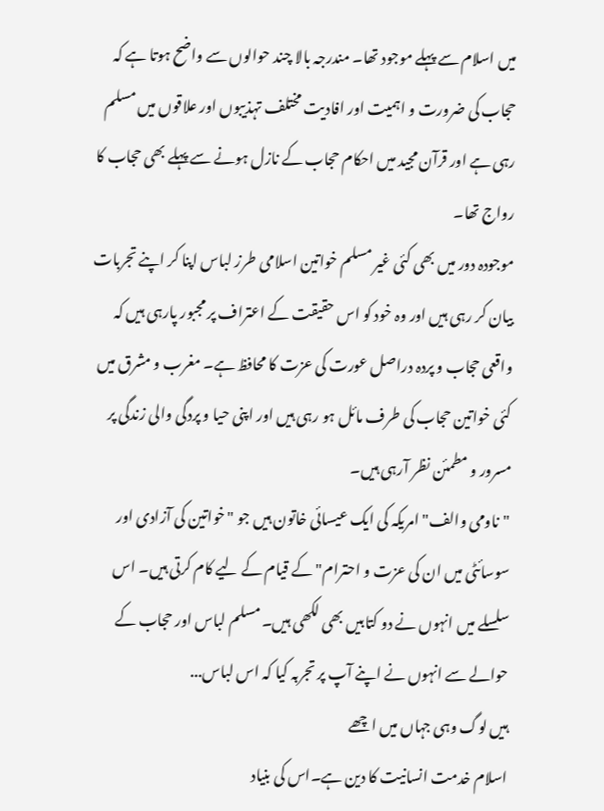میں اسلام سے پہلے موجود تھا۔ مندرجہ بالا چند حوالوں سے واضح ہوتا ہے کہ حجاب کی ضرورت و اہمیت اور افادیت مختلف تہذیبوں اور علاقوں میں مسلم رہی ہے اور قرآن مجید میں احکام حجاب کے نازل ہونے سے پہلے بھی حجاب کا رواج تھا۔
موجودہ دور میں بھی کئی غیر مسلم خواتین اسلامی طرز لباس اپنا کر اپنے تجربات بیان کر رہی ہیں اور وہ خود کو اس حقیقت کے اعتراف پر مجبور پارہی ہیں کہ واقعی حجاب و پردہ دراصل عورت کی عزت کا محافظ ہے۔ مغرب و مشرق میں کئی خواتین حجاب کی طرف مائل ہو رہی ہیں اور اپنی حیا و پردگی والی زندگی پر مسرور و مطمئن نظر آرہی ہیں۔
"ناومی والف" امریکہ کی ایک عیسائی خاتون ہیں جو "خواتین کی آزادی اور سوسائٹی میں ان کی عزت و احترام" کے قیام کے لیے کام کرتی ہیں۔ اس سلسلے میں انہوں نے دو کتابیں بھی لکھی ہیں۔ مسلم لباس اور حجاب کے حوالے سے انہوں نے اپنے آپ پر تجربہ کیا کہ اس لباس...
ہیں لوگ وہی جہاں میں اچھے
اسلام خدمت انسانیت کا دین ہے۔اس کی بنیاد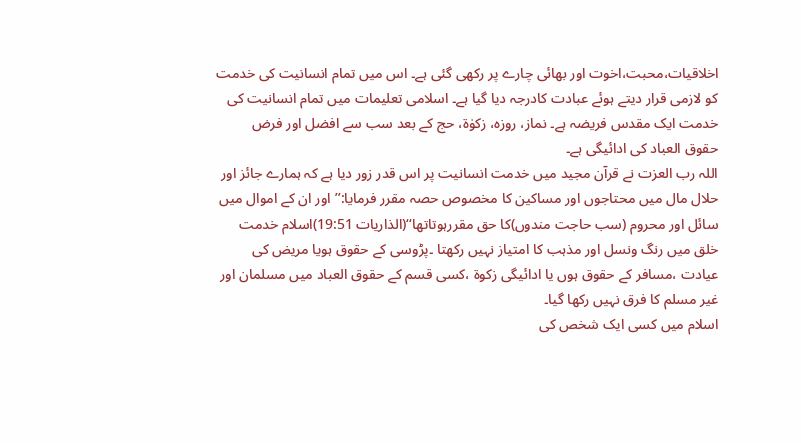اخلاقیات،محبت،اخوت اور بھائی چارے پر رکھی گئی ہے۔ اس میں تمام انسانیت کی خدمت کو لازمی قرار دیتے ہوئے عبادت کادرجہ دیا گیا ہے۔ اسلامی تعلیمات میں تمام انسانیت کی خدمت ایک مقدس فریضہ ہے۔ نماز، روزہ، زکوٰۃ، حج کے بعد سب سے افضل اور فرض حقوق العباد کی ادائیگی ہے۔
اللہ رب العزت نے قرآن مجید میں خدمت انسانیت پر اس قدر زور دیا ہے کہ ہمارے جائز اور حلال مال میں محتاجوں اور مساکین کا مخصوص حصہ مقرر فرمایا:’’اور ان کے اموال میں سائل اور محروم (سب حاجت مندوں)کا حق مقررہوتاتھا‘‘(الذاریات 19:51)اسلام خدمت خلق میں رنگ ونسل اور مذہب کا امتیاز نہیں رکھتا ۔پڑوسی کے حقوق ہویا مریض کی عیادت ،مسافر کے حقوق ہوں یا ادائیگی زکوۃ ،کسی قسم کے حقوق العباد میں مسلمان اور غیر مسلم کا فرق نہیں رکھا گیا۔
اسلام میں کسی ایک شخص کی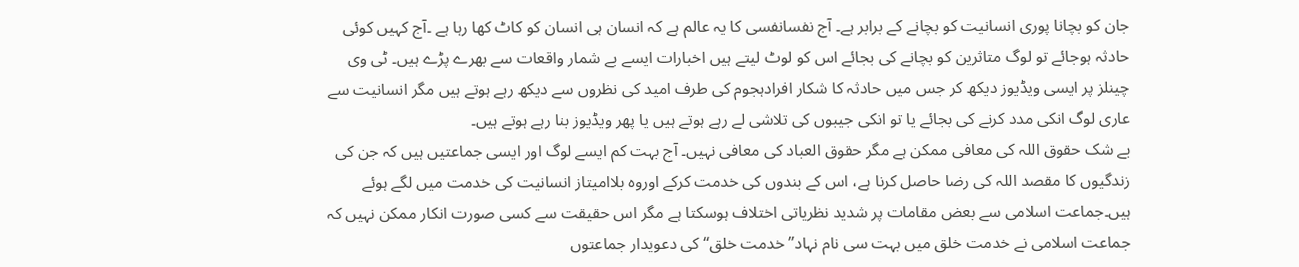جان کو بچانا پوری انسانیت کو بچانے کے برابر ہے۔ آج نفسانفسی کا یہ عالم ہے کہ انسان ہی انسان کو کاٹ کھا رہا ہے ۔آج کہیں کوئی حادثہ ہوجائے تو لوگ متاثرین کو بچانے کی بجائے اس کو لوٹ لیتے ہیں اخبارات ایسے بے شمار واقعات سے بھرے پڑے ہیں۔ ٹی وی چینلز پر ایسی ویڈیوز دیکھ کر جس میں حادثہ کا شکار افرادہجوم کی طرف امید کی نظروں سے دیکھ رہے ہوتے ہیں مگر انسانیت سے عاری لوگ انکی مدد کرنے کی بجائے یا تو انکی جیبوں کی تلاشی لے رہے ہوتے ہیں یا پھر ویڈیوز بنا رہے ہوتے ہیں۔
بے شک حقوق اللہ کی معافی ممکن ہے مگر حقوق العباد کی معافی نہیں۔ آج بہت کم ایسے لوگ اور ایسی جماعتیں ہیں کہ جن کی زندگیوں کا مقصد اللہ کی رضا حاصل کرنا ہے، اس کے بندوں کی خدمت کرکے اوروہ بلاامیتاز انسانیت کی خدمت میں لگے ہوئے ہیں۔جماعت اسلامی سے بعض مقامات پر شدید نظریاتی اختلاف ہوسکتا ہے مگر اس حقیقت سے کسی صورت انکار ممکن نہیں کہ جماعت اسلامی نے خدمت خلق میں بہت سی نام نہاد’’ خدمت خلق‘‘ کی دعویدار جماعتوں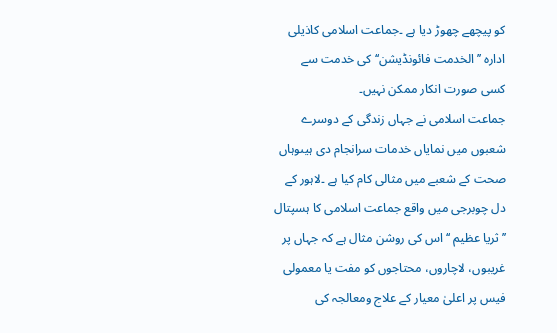کو پیچھے چھوڑ دیا ہے ۔جماعت اسلامی کاذیلی ادارہ ’’الخدمت فائونڈیشن‘‘کی خدمت سے کسی صورت انکار ممکن نہیں۔
جماعت اسلامی نے جہاں زندگی کے دوسرے شعبوں میں نمایاں خدمات سرانجام دی ہیںوہاں صحت کے شعبے میں مثالی کام کیا ہے ۔لاہور کے دل چوبرجی میں واقع جماعت اسلامی کا ہسپتال ’’ثریا عظیم ‘‘اس کی روشن مثال ہے کہ جہاں پر غریبوں، لاچاروں، محتاجوں کو مفت یا معمولی فیس پر اعلیٰ معیار کے علاج ومعالجہ کی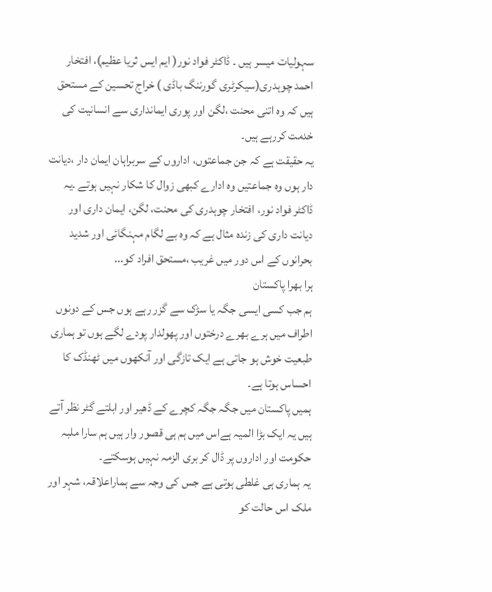سہولیات میسر ہیں ۔ ڈاکٹر فواد نور( ایم ایس ثریا عظیم)، افتخار احمد چوہدری(سیکرٹری گورننگ باڈی ) خراج تحسین کے مستحق ہیں کہ وہ اتنی محنت ،لگن اور پوری ایمانداری سے انسانیت کی خدمت کررہے ہیں۔
یہ حقیقت ہے کہ جن جماعتوں، اداروں کے سربراہان ایمان دار ،دیانت دار ہوں وہ جماعتیں وہ ادارے کبھی زوال کا شکار نہیں ہوتے ۔یہ ڈاکٹر فواد نور، افتخار چوہدری کی محنت، لگن، ایمان داری اور دیانت داری کی زندہ مثال ہے کہ وہ بے لگام مہنگائی اور شدید بحرانوں کے اس دور میں غریب ،مستحق افراد کو...
ہرا بھرا پاکستان
ہم جب کسی ایسی جگہ یا سڑک سے گزر رہے ہوں جس کے دونوں اطراف میں ہرے بھرے درختوں اور پھولدار پودے لگے ہوں تو ہماری طبعیت خوش ہو جاتی ہے ایک تازگی اور آنکھوں میں ٹھنڈک کا احساس ہوتا ہے۔
ہمیں پاکستان میں جگہ جگہ کچرے کے ڈھیر اور ابلتے گٹر نظر آتے ہیں یہ ایک بڑا المیہ ہےاس میں ہم ہی قصور وار ہیں ہم سارا ملبہ حکومت اور اداروں پر ڈال کر بری الزمہ نہیں ہوسکتے۔
یہ ہماری ہی غلطی ہوتی ہے جس کی وجہ سے ہماراعلاقہ، شہر اور ملک اس حالت کو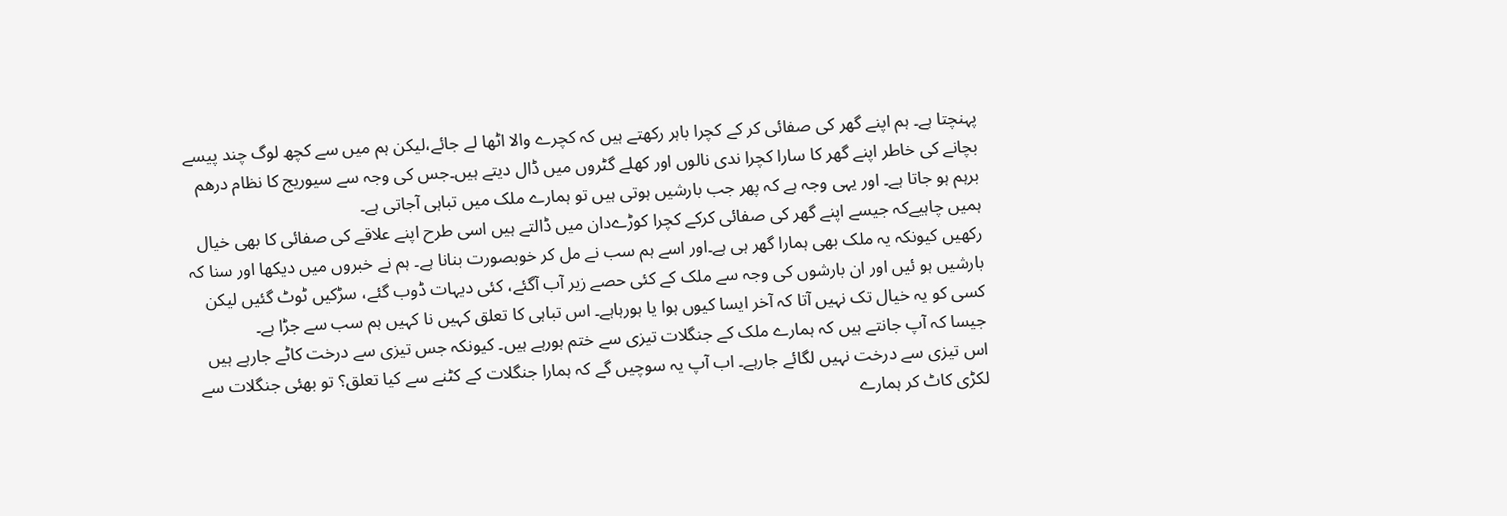پہنچتا ہے۔ ہم اپنے گھر کی صفائی کر کے کچرا باہر رکھتے ہیں کہ کچرے والا اٹھا لے جائے،لیکن ہم میں سے کچھ لوگ چند پیسے بچانے کی خاطر اپنے گھر کا سارا کچرا ندی نالوں اور کھلے گٹروں میں ڈال دیتے ہیں۔جس کی وجہ سے سیوریج کا نظام درھم برہم ہو جاتا ہے۔ اور یہی وجہ ہے کہ پھر جب بارشیں ہوتی ہیں تو ہمارے ملک میں تباہی آجاتی ہے۔
ہمیں چاہیےکہ جیسے اپنے گھر کی صفائی کرکے کچرا کوڑےدان میں ڈالتے ہیں اسی طرح اپنے علاقے کی صفائی کا بھی خیال رکھیں کیونکہ یہ ملک بھی ہمارا گھر ہی ہے۔اور اسے ہم سب نے مل کر خوبصورت بنانا ہے۔ ہم نے خبروں میں دیکھا اور سنا کہ بارشیں ہو ئیں اور ان بارشوں کی وجہ سے ملک کے کئی حصے زیر آب آگئے، کئی دیہات ڈوب گئے، سڑکیں ٹوٹ گئیں لیکن کسی کو یہ خیال تک نہیں آتا کہ آخر ایسا کیوں ہوا یا ہورہاہے۔ اس تباہی کا تعلق کہیں نا کہیں ہم سب سے جڑا ہے۔
جیسا کہ آپ جانتے ہیں کہ ہمارے ملک کے جنگلات تیزی سے ختم ہورہے ہیں۔ کیونکہ جس تیزی سے درخت کاٹے جارہے ہیں اس تیزی سے درخت نہیں لگائے جارہے۔ اب آپ یہ سوچیں گے کہ ہمارا جنگلات کے کٹنے سے کیا تعلق؟ تو بھئی جنگلات سے لکڑی کاٹ کر ہمارے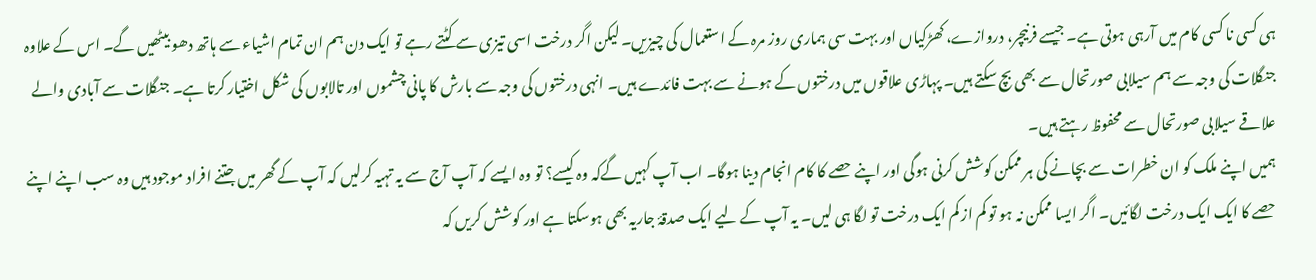ہی کسی نا کسی کام میں آرہی ہوتی ہے۔ جیسے فرنیچر، دروازے، کھڑکیاں اور بہت سی ہماری روز مرہ کے استعمال کی چیزیں۔ لیکن اگر درخت اسی تیزی سے کٹتے رہے تو ایک دن ہم ان تمام اشیاء سے ہاتھ دھو بیٹھیں گے۔ اس کے علاوہ جنگلات کی وجہ سے ہم سیلابی صورتحال سے بھی بچ سکتے ہیں۔ پہاڑی علاقوں میں درختوں کے ہونے سے بہت فائدے ہیں۔ انہی درختوں کی وجہ سے بارش کا پانی چشموں اور تالابوں کی شکل اختیار کرتا ہے۔ جنگلات سے آبادی والے علاقے سیلابی صورتحال سے محفوظ رہتے ہیں۔
ہمیں اپنے ملک کو ان خطرات سے بچانے کی ہر ممکن کوشش کرنی ہوگی اور اپنے حصے کا کام انجام دینا ہوگا۔ اب آپ کہیں گےکہ وہ کیسے؟ تو وہ ایسے کہ آپ آج سے یہ تہیہ کرلیں کہ آپ کے گھر میں جتنے افراد موجود ہیں وہ سب اپنے اپنے حصے کا ایک ایک درخت لگائیں۔ اگر ایسا ممکن نہ ہو تو کم از کم ایک درخت تو لگا ہی لیں۔ یہ آپ کے لیے ایک صدقۂ جاریہ بھی ہوسکتا ہے اور کوشش کریں کہ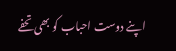اپنے دوست احباب کو بھی تحفے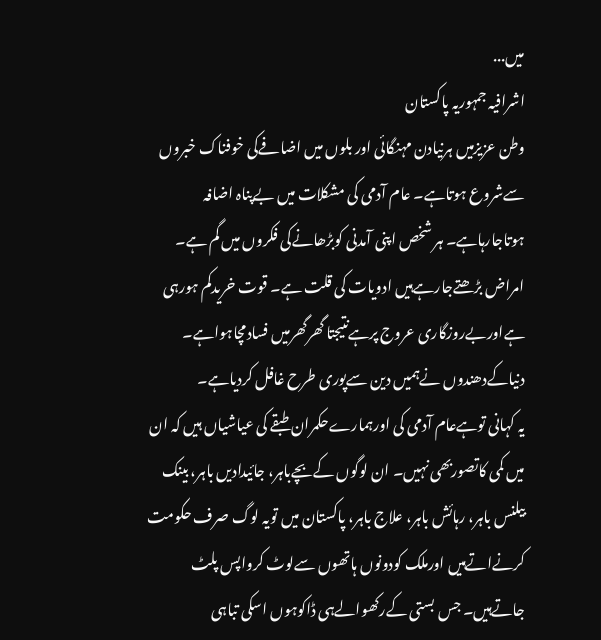میں...
اشرافیہ جمہوریہ پاکستان
وطن عزیزمیں ہرنیادن مہنگائی اور بلوں میں اضافےکی خوفناک خبروں سےشروع ہوتاہے۔ عام آدمی کی مشکلات میں بےپناہ اضافہ ہوتاجارہاہے۔ ہر شخص اپنی آمدنی کوبڑھانےکی فکروں میں گم ہے۔ امراض بڑھتےجارہےہیں ادویات کی قلت ہے۔ قوت خریدکم ہورہی ہےاوربےروزگاری عروج پرہےنتیجتا گھرگھرمیں فسادمچاہواہے۔ دنیاکےدھندوں نےہمیں دین سےپوری طرح غافل کردیاہے۔
یہ کہانی توہےعام آدمی کی اورہمارےحکمران طبقے کی عیاشیاں ہیں کہ ان میں کمی کاتصوربھی نہیں۔ ان لوگوں کےبچےباہر، جائیدادیں باہر، بینک بیلنس باہر، رہائش باہر، علاج باہر، پاکستان میں تویہ لوگ صرف حکومت کرنےاتےہیں اورملک کودونوں ہاتھوں سےلوٹ کرواپس پلٹ جاتےہیں۔ جس بستی کےرکھوالےہی ڈاکوہوں اسکی تباہی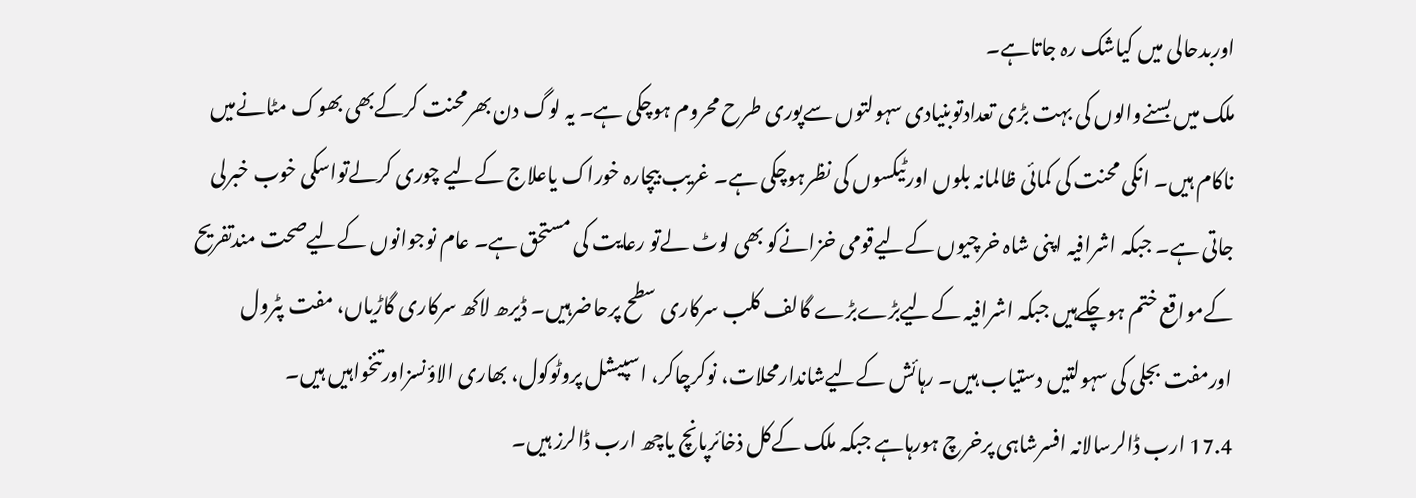اوربدحالی میں کیاشک رہ جاتاہے۔
ملک میں بسنےوالوں کی بہت بڑی تعدادتوبنیادی سہولتوں سےپوری طرح محروم ہوچکی ہے۔ یہ لوگ دن بھرمحنت کرکےبھی بھوک مٹانےمیں ناکام ہیں۔ انکی محنت کی کمائی ظالمانہ بلوں اورٹیکسوں کی نظرہوچکی ہے۔ غریب بیچارہ خوراک یاعلاج کےلیے چوری کرلےتواسکی خوب خبرلی جاتی ہے۔ جبکہ اشرافیہ اپنی شاہ خرچیوں کےلیےقومی خزانےکو بھی لوٹ لےتو رعایت کی مستحق ہے۔ عام نوجوانوں کےلیےصحت مندتفریح کےمواقع ختم ہوچکےہیں جبکہ اشرافیہ کےلیےبڑےبڑے گالف کلب سرکاری سطح پرحاضرہیں۔ ڈیرھ لاکھ سرکاری گاڑیاں، مفت پٹرول اورمفت بجلی کی سہولتیں دستیاب ہیں۔ رہائش کےلیےشاندارمحلات، نوکرچاکر، اسپیشل پروٹوکول، بھاری الاؤنسزاورتنخواہیں ہیں۔
17.4 ارب ڈالرسالانہ افسرشاہی پرخرچ ہورہاہے جبکہ ملک کےکل ذخائرپانچ یاچھ ارب ڈالرز ہیں۔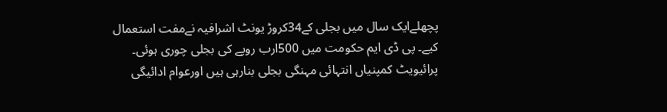پچھلےایک سال میں بجلی کے34کروڑ یونٹ اشرافیہ نےمفت استعمال کیے۔ پی ڈی ایم حکومت میں 500ارب روپے کی بجلی چوری ہوئی۔ پرائیویٹ کمپنیاں انتہائی مہنگی بجلی بنارہی ہیں اورعوام ادائیگی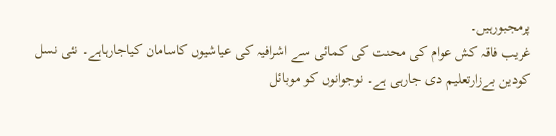پرمجبورہیں۔
غریب فاقہ کش عوام کی محنت کی کمائی سے اشرافیہ کی عیاشیوں کاسامان کیاجارہاہے۔ نئی نسل کودین بےزارتعلیم دی جارہی ہے۔ نوجوانوں کو موبائل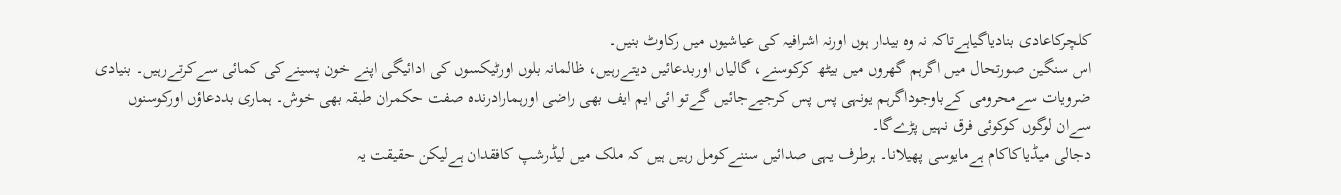کلچرکاعادی بنادیاگیاہےتاکہ نہ وہ بیدار ہوں اورنہ اشرافیہ کی عیاشیوں میں رکاوٹ بنیں۔
اس سنگین صورتحال میں اگرہم گھروں میں بیٹھ کرکوسنے، گالیاں اوربدعائیں دیتےرہیں، ظالمانہ بلوں اورٹیکسوں کی ادائیگی اپنے خون پسینےکی کمائی سےکرتےرہیں۔ بنیادی ضرویات سےمحرومی کےباوجوداگرہم یونہی پس پس کرجیےجائیں گےتو ائی ایم ایف بھی راضی اورہمارادرندہ صفت حکمران طبقہ بھی خوش۔ ہماری بددعاؤں اورکوسنوں سےان لوگوں کوکوئی فرق نہیں پڑےگا۔
دجالی میڈیاکاکام ہےمایوسی پھیلانا۔ ہرطرف یہی صدائیں سننےکومل رہیں ہیں کہ ملک میں لیڈرشپ کافقدان ہےلیکن حقیقت یہ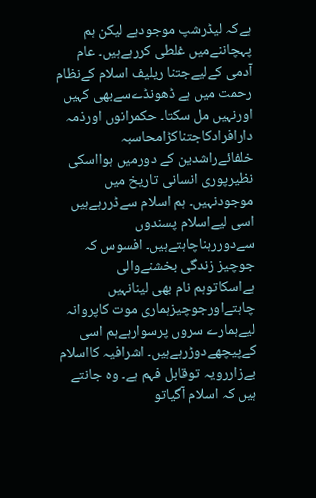ہےکہ لیڈرشپ موجودہے لیکن ہم پہچاننےمیں غلطی کررہےہیں۔ عام آدمی کےلیےجتنا ریلیف اسلام کےنظام رحمت میں ہے ڈھونڈےسےبھی کہیں اورنہیں مل سکتا۔ حکمرانوں اورذمہ دارافرادکاجتناکڑامحاسبہ خلفائےراشدین کے دورمیں ہوااسکی نظیرپوری انسانی تاریخ میں موجودنہیں۔ ہم اسلام سےڈررہےہیں اسی لیےاسلام پسندوں سےدوررہناچاہتےہیں۔ افسوس کہ جوچیز زندگی بخشنےوالی ہےاسکاتوہم نام بھی لینانہیں چاہتےاورجوچیزہماری موت کاپروانہ لیےہمارے سروں پرسوارہےہم اسی کےپیچھےدوڑرہےہیں۔ اشرافیہ کااسلام بےزاررویہ توقابل فہم ہے۔ وہ جانتے ہیں کہ اسلام آگیاتو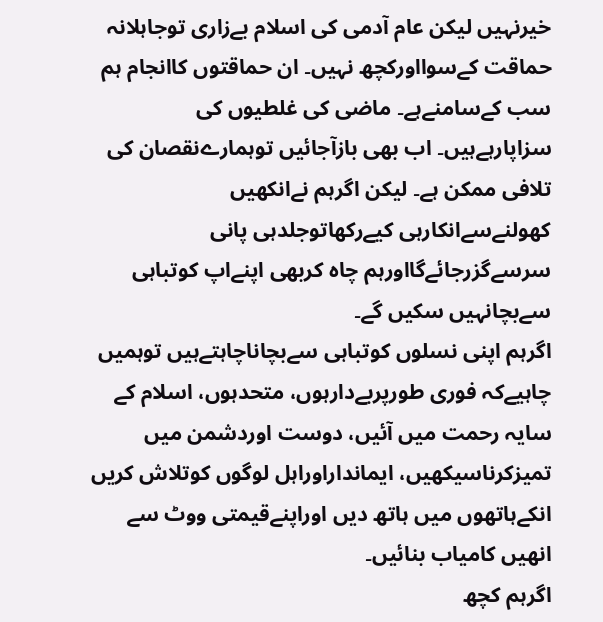خیرنہیں لیکن عام آدمی کی اسلام بےزاری توجاہلانہ حماقت کےسوااورکچھ نہیں۔ ان حماقتوں کاانجام ہم سب کےسامنےہے۔ ماضی کی غلطیوں کی سزاپارہےہیں۔ اب بھی بازآجائیں توہمارےنقصان کی تلافی ممکن ہے۔ لیکن اگرہم نےانکھیں کھولنےسےانکارہی کیےرکھاتوجلدہی پانی سرسےگزرجائےگااورہم چاہ کربھی اپنےاپ کوتباہی سےبچانہیں سکیں گے۔
اگرہم اپنی نسلوں کوتباہی سےبچاناچاہتےہیں توہمیں چاہیےکہ فوری طورپربےدارہوں، متحدہوں، اسلام کے سایہ رحمت میں آئیں، دوست اوردشمن میں تمیزکرناسیکھیں، ایمانداراوراہل لوگوں کوتلاش کریں انکےہاتھوں میں ہاتھ دیں اوراپنےقیمتی ووٹ سے انھیں کامیاب بنائیں۔
اگرہم کچھ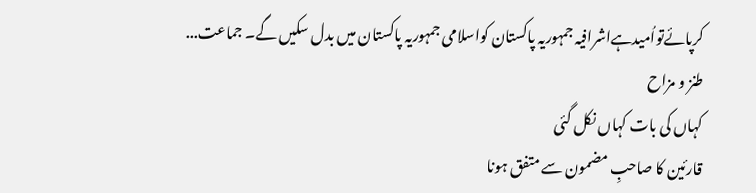کرپائےتواُمیدہےاشرافیہ جمہوریہ پاکستان کواسلامی جمہوریہ پاکستان میں بدل سکیں گے۔ جماعت...
طنز و مزاح
کہاں کی بات کہاں نکل گئی
قارئین کا صاحبِ مضمون سے متفق ہونا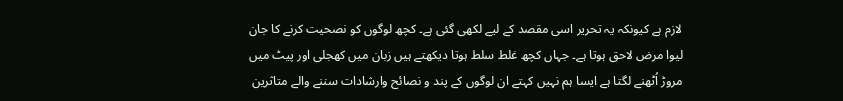لازم ہے کیونکہ یہ تحریر اسی مقصد کے لیے لکھی گئی ہے۔ کچھ لوگوں کو نصحیت کرنے کا جان لیوا مرض لاحق ہوتا ہے۔ جہاں کچھ غلط سلط ہوتا دیکھتے ہیں زبان میں کھجلی اور پیٹ میں مروڑ اُٹھنے لگتا ہے ایسا ہم نہیں کہتے ان لوگوں کے پند و نصائح وارشادات سننے والے متاثرین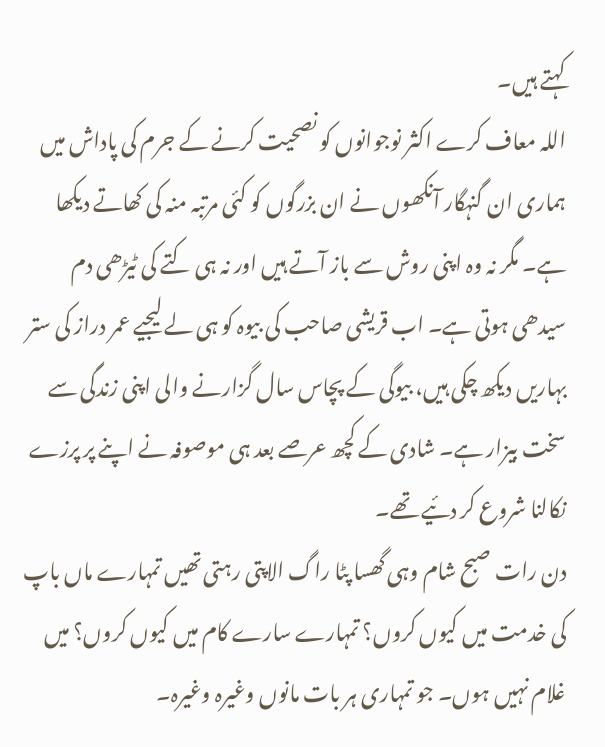کہتے ہیں۔
اللہ معاف کرے اکثر نوجوانوں کو نصحیت کرنے کے جرم کی پاداش میں ہماری ان گنہگار آنکھوں نے ان بزرگوں کو کئی مرتبہ منہ کی کھاتے دیکھا ہے۔ مگر نہ وہ اپنی روش سے باز آتے ہیں اور نہ ہی کتے کی ٹیڑھی دم سیدھی ہوتی ہے۔ اب قریشی صاحب کی بیوہ کو ہی لے لیجیے عمر دراز کی ستر بہاریں دیکھ چکی ہیں، بیوگی کے پچاس سال گزارنے والی اپنی زندگی سے سخت بیزار ہے۔ شادی کے کچھ عرصے بعد ہی موصوفہ نے اپنے پر پرزے نکالنا شروع کر دئیے تھے۔
دن رات صبح شام وہی گھسا پٹا راگ الاپتی رہتی تھیں تمہارے ماں باپ کی خدمت میں کیوں کروں؟ تمہارے سارے کام میں کیوں کروں؟ میں غلام نہیں ہوں۔ جو تمہاری ہر بات مانوں وغیرہ وغیرہ۔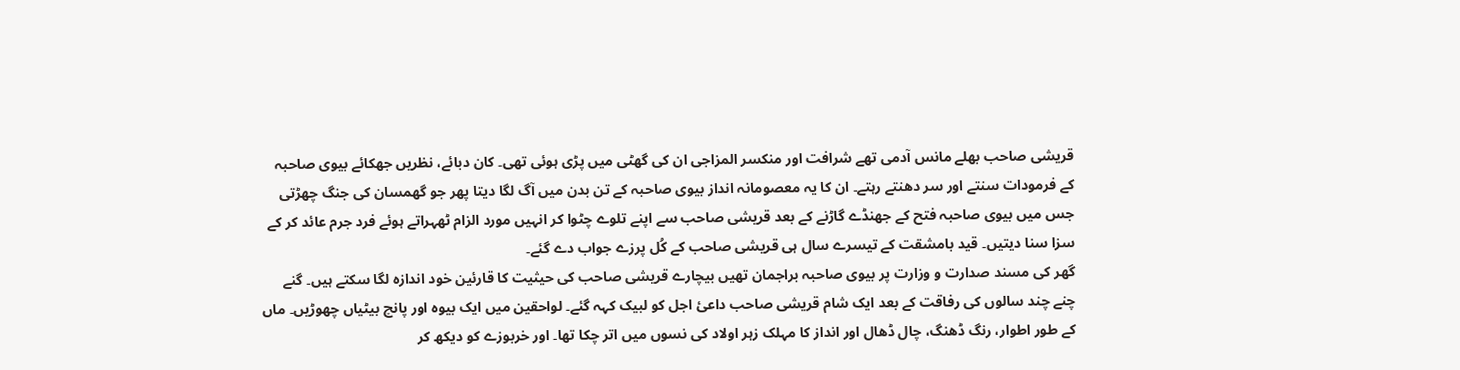قریشی صاحب بھلے مانس آدمی تھے شرافت اور منکسر المزاجی ان کی گھٹی میں پڑی ہوئی تھی۔ کان دبائے، نظریں جھکائے بیوی صاحبہ کے فرمودات سنتے اور سر دھنتے رہتے۔ ان کا یہ معصومانہ انداز بیوی صاحبہ کے تن بدن میں آگ لگا دیتا پھر جو گھمسان کی جنگ چھڑتی جس میں بیوی صاحبہ فتح کے جھنڈے گاڑنے کے بعد قریشی صاحب سے اپنے تلوے چٹوا کر انہیں مورد الزام ٹھہراتے ہوئے فرد جرم عائد کر کے سزا سنا دیتیں۔ قید بامشقت کے تیسرے سال ہی قریشی صاحب کے کُل پرزے جواب دے گئے۔
گھر کی مسند صدارت و وزارت پر بیوی صاحبہ براجمان تھیں بیچارے قریشی صاحب کی حیثیت کا قارئین خود اندازہ لگا سکتے ہیں۔ گنے چنے چند سالوں کی رفاقت کے بعد ایک شام قریشی صاحب داعئ اجل کو لبیک کہہ گئے۔ لواحقین میں ایک بیوہ اور پانچ بیٹیاں چھوڑیں۔ ماں کے طور اطوار، رنگ ڈھنگ، چال ڈھال اور انداز کا مہلک زہر اولاد کی نسوں میں اتر چکا تھا۔ اور خربوزے کو دیکھ کر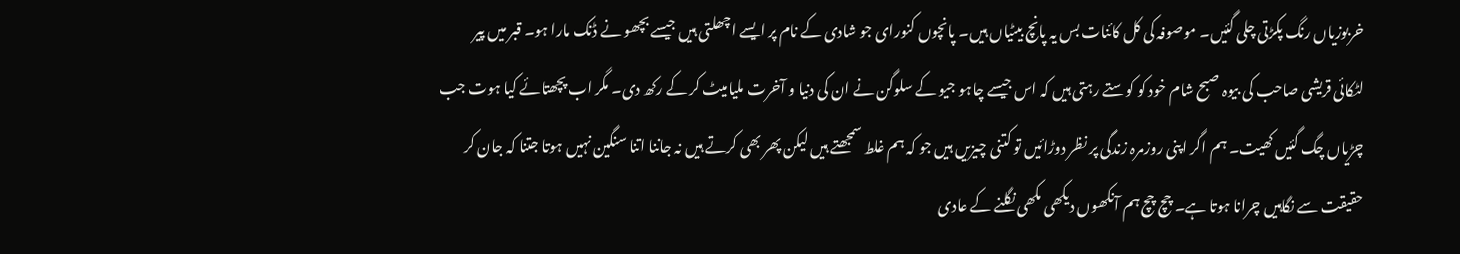خربوزیاں رنگ پکڑتی چلی گئیں۔ موصوفہ کی کل کائنات بس یہ پانچ بیٹیاں ہیں۔ پانچوں کنورای جو شادی کے نام پر ایسے اچھلتی ہیں جیسے بچھو نے ڈنک مارا ہو۔ قبر میں پیر لٹکائی قریشی صاحب کی بیوہ صبح شام خود کو کوستے رہتی ہیں کہ اس جیسے چاہو جیو کے سلوگن نے ان کی دنیا و آخرت ملیامیٹ کر کے رکھ دی۔ مگر اب پچھتائے کیا ہوت جب چڑیاں چگ گئیں کھیت۔ ہم اگر اپنی روزمرہ زندگی پر نظر دوڑائیں تو کتنی چیزیں ہیں جو کہ ہم غلط سمجھتے ہیں لیکن پھر بھی کرتے ہیں نہ جاننا اتنا سنگین نہیں ہوتا جتنا کہ جان کر حقیقت سے نگاہیں چرانا ہوتا ہے۔ چچ چچ ہم آنکھوں دیکھی مکھی نگلنے کے عادی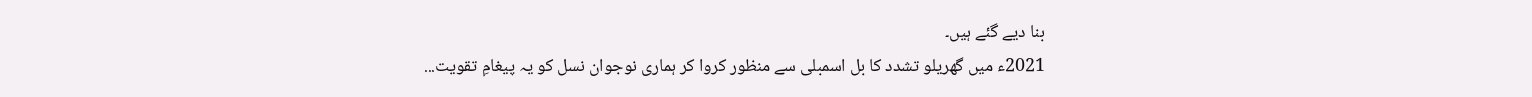بنا دیے گئے ہیں۔
2021ء میں گھریلو تشدد کا بل اسمبلی سے منظور کروا کر ہماری نوجوان نسل کو یہ پیغامِ تقویت...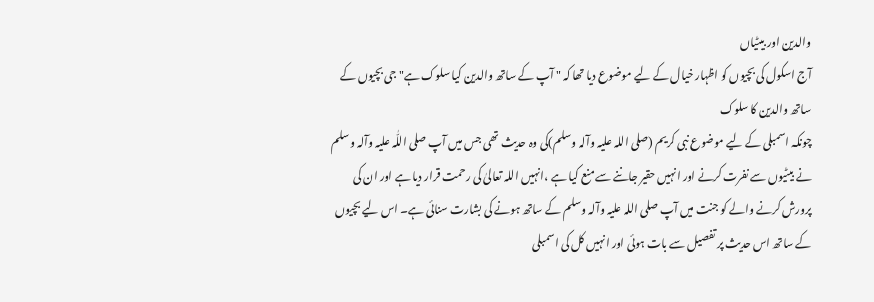والدین اور بیٹیاں
آج اسکول کی بچیوں کو اظہار خیال کے لیے موضوع دیا تھا کہ " آپ کے ساتھ والدین کیا سلوک ہے" جی بچیوں کے ساتھ والدین کا سلوک
چونکہ اسمبلی کے لیے موضوع نبی کریم (صلی اللہ علیہ وآلہ وسلم)کی وہ حدیث تھی جس میں آپ صلی اللّٰہ علیہ وآلہ وسلم نے بیٹیوں سے نفرت کرنے اور انہیں حقیر جاننے سے منع کیا ہے ،انہیں اللہ تعالیٰ کی رحمت قرار دیا ہے اور ان کی پرورش کرنے والے کو جنت میں آپ صلی اللہ علیہ وآلہ وسلم کے ساتھ ہونے کی بشارت سنائی ہے۔ اس لیے بچیوں کے ساتھ اس حدیث پر تفصیل سے بات ہوئی اور انہیں کل کی اسمبلی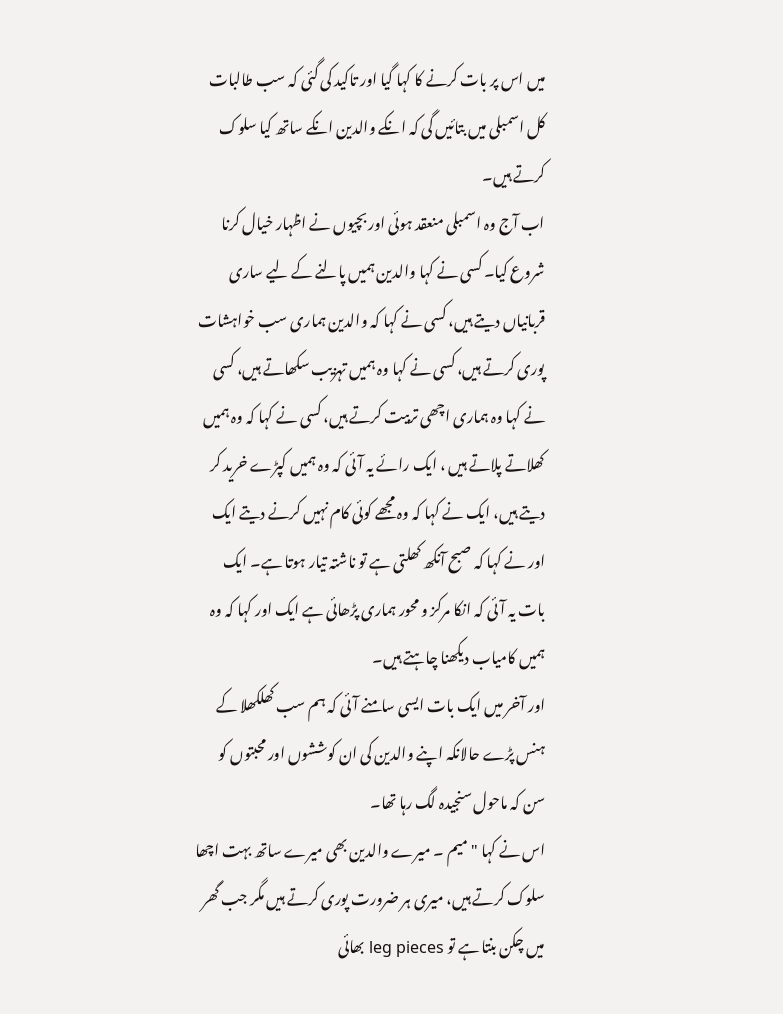میں اس پر بات کرنے کا کہا گیا اور تاکید کی گئی کہ سب طالبات کل اسمبلی میں بتائیں گی کہ انکے والدین انکے ساتھ کیا سلوک کرتے ہیں۔
اب آج وہ اسمبلی منعقد ہوئی اور بچیوں نے اظہار خیال کرنا شروع کیا۔ کسی نے کہا والدین ہمیں پالنے کے لیے ساری قربانیاں دیتے ہیں، کسی نے کہا کہ والدین ہماری سب خواہشات پوری کرتے ہیں، کسی نے کہا وہ ہمیں تہزیب سکھاتے ہیں، کسی نے کہا وہ ہماری اچھی تربیت کرتے ہیں، کسی نے کہا کہ وہ ہمیں کھلاتے پلاتے ہیں ، ایک رائے یہ آئی کہ وہ ہمیں کپڑے خرید کر دیتے ہیں، ایک نے کہا کہ وہ مجھے کوئی کام نہیں کرنے دیتے ایک اور نے کہا کہ صبح آنکھ کھلتی ہے تو ناشتہ تیار ہوتا ہے۔ ایک بات یہ آئی کہ انکا مرکز و محور ہماری پڑھائی ہے ایک اور کہا کہ وہ ہمیں کامیاب دیکھنا چاہتے ہیں۔
اور آخر میں ایک بات ایسی سامنے آئی کہ ہم سب کھلکھلا کے ہنس پڑے حالانکہ اپنے والدین کی ان کوششوں اور محبتوں کو سن کہ ماحول سنجیدہ لگ رہا تھا۔
اس نے کہا " میم ۔ میرے والدین بھی میرے ساتھ بہت اچھا سلوک کرتے ہیں، میری ہر ضرورت پوری کرتے ہیں مگر جب گھر میں چکن بنتا ہے تو leg pieces بھائی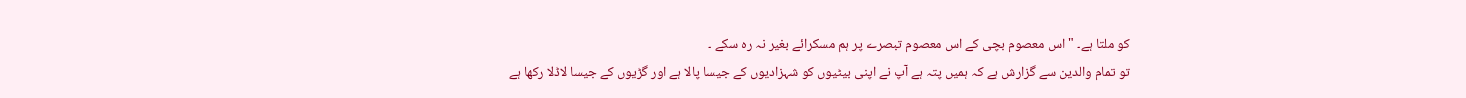کو ملتا ہے۔ " اس معصوم بچی کے اس معصوم تبصرے پر ہم مسکرائے بغیر نہ رہ سکے ۔
تو تمام والدین سے گزارش ہے کہ ہمیں پتہ ہے آپ نے اپنی بیٹیوں کو شہزادیوں کے جیسا پالا ہے اور گڑیوں کے جیسا لاڈلا رکھا ہے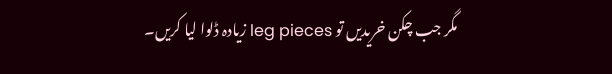مگر جب چکن خریدیں تو leg pieces زیادہ ڈلوا لیا کریں۔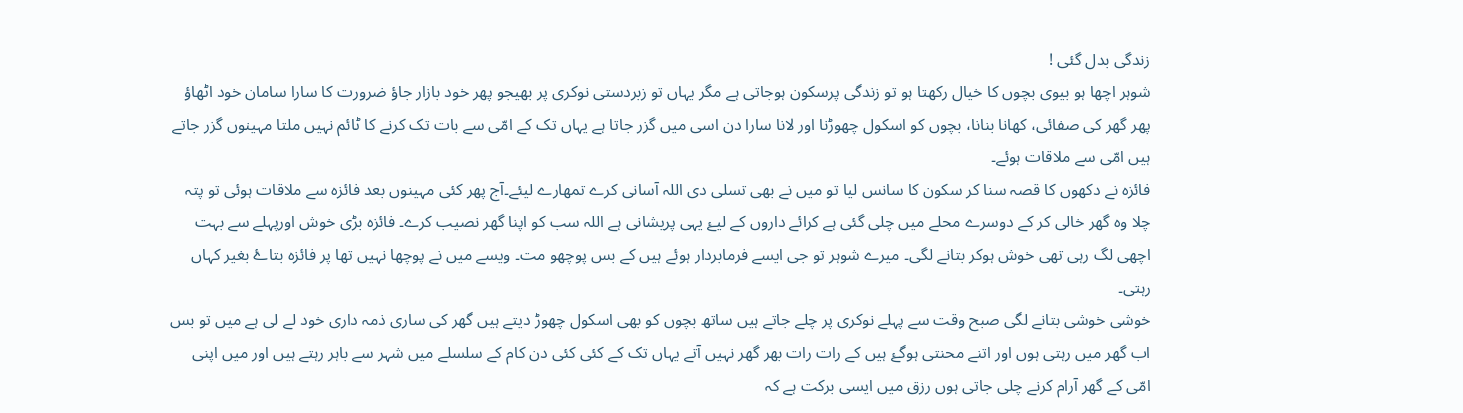زندگی بدل گئی !
شوہر اچھا ہو بیوی بچوں کا خیال رکھتا ہو تو زندگی پرسکون ہوجاتی ہے مگر یہاں تو زبردستی نوکری پر بھیجو پھر خود بازار جاؤ ضرورت کا سارا سامان خود اٹھاؤ پھر گھر کی صفائی، کھانا بنانا، بچوں کو اسکول چھوڑنا اور لانا سارا دن اسی میں گزر جاتا ہے یہاں تک کے امّی سے بات تک کرنے کا ٹائم نہیں ملتا مہینوں گزر جاتے ہیں امّی سے ملاقات ہوئے۔
فائزہ نے دکھوں کا قصہ سنا کر سکون کا سانس لیا تو میں نے بھی تسلی دی اللہ آسانی کرے تمھارے لیئے۔آج پھر کئی مہینوں بعد فائزہ سے ملاقات ہوئی تو پتہ چلا وہ گھر خالی کر کے دوسرے محلے میں چلی گئی ہے کرائے داروں کے لیۓ یہی پریشانی ہے اللہ سب کو اپنا گھر نصیب کرے۔ فائزہ بڑی خوش اورپہلے سے بہت اچھی لگ رہی تھی خوش ہوکر بتانے لگی۔ میرے شوہر تو جی ایسے فرمابردار ہوئے ہیں کے بس پوچھو مت۔ ویسے میں نے پوچھا نہیں تھا پر فائزہ بتاۓ بغیر کہاں رہتی۔
خوشی خوشی بتانے لگی صبح وقت سے پہلے نوکری پر چلے جاتے ہیں ساتھ بچوں کو بھی اسکول چھوڑ دیتے ہیں گھر کی ساری ذمہ داری خود لے لی ہے میں تو بس اب گھر میں رہتی ہوں اور اتنے محنتی ہوگۓ ہیں کے رات رات بھر گھر نہیں آتے یہاں تک کے کئی کئی دن کام کے سلسلے میں شہر سے باہر رہتے ہیں اور میں اپنی امّی کے گھر آرام کرنے چلی جاتی ہوں رزق میں ایسی برکت ہے کہ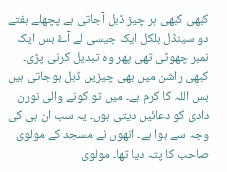کبھی کبھی ہر چیز ڈبل آجاتی ہے پچھلے ہفتے دو سینڈل بلکل ایک جیسی لے آۓ بس ایک نمبر چھوٹی تھی پھر وہ تبدیل کرنی پڑی۔ کبھی راشن میں بھی چیزیں ڈبل ہوجاتی ہیں بس اللہ کا کرم ہے۔ میں تو کونے والی نورن دادی کو دعائيں دیتی ہوں۔ یہ سب ان ہی کی وجہ سے ہوا ہے۔ انھوں نے مسجد کے مولوی صاحب کا پتہ دیا تھا۔ مولوی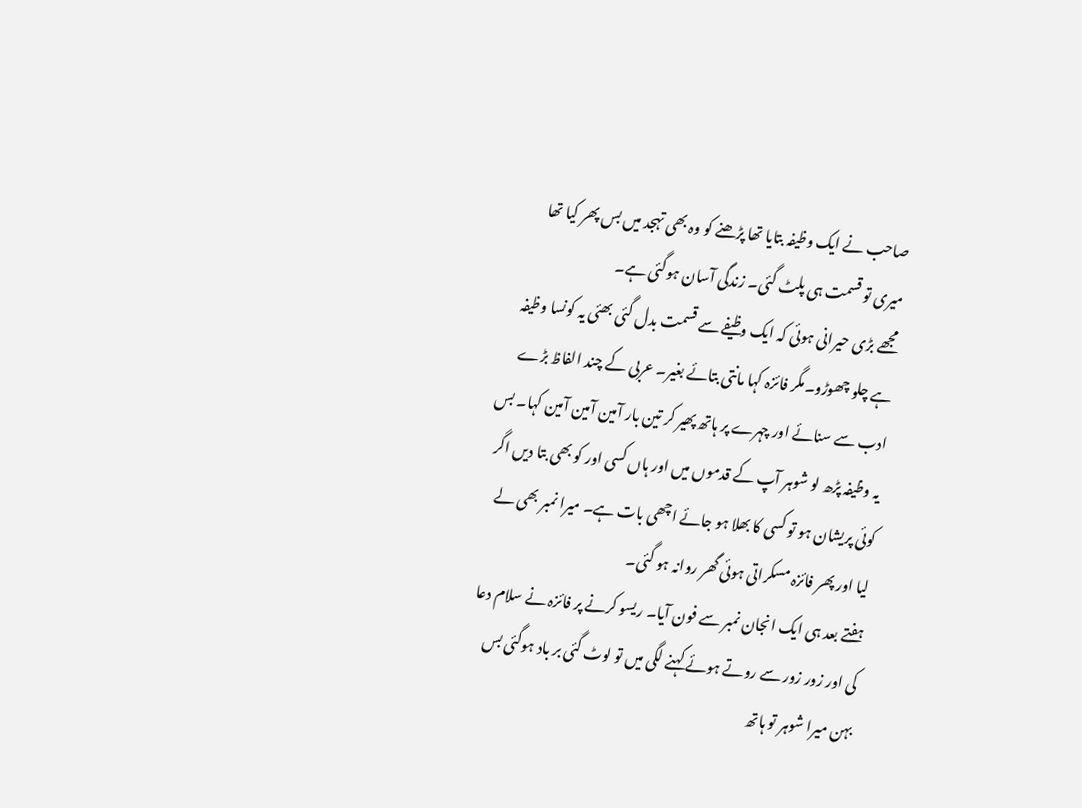صاحب نے ایک وظیفہ بتایا تھا پڑھنے کو وہ بھی تہجد میں بس پھر کیا تھا میری تو قسمت ہی پلٹ گئی۔ زندگی آسان ہوگئی ہے۔
مجھے بڑی حیرانی ہوئی کہ ایک وظیفے سے قسمت بدل گئی بھئی یہ کونسا وظیفہ ہے چلو چھوڑو۔مگر فائزہ کہا مانتی بتائے بغیر۔ عربی کے چند الفاظ بڑے ادب سے سنائے اور چہرے پر ہاتھ پھیر کر تین بار آمین آمین آمین کہا۔ بس یہ وظیفہ پڑھ لو شوہر آپ کے قدموں میں اور ہاں کسی اور کو بھی بتا دیں اگر کوئی پریشان ہو تو کسی کا بھلا ہو جائے اچھی بات ہے۔ میرا نمبر بھی لے لیا اور پھر فائزہ مسکراتی ہوئی گھر روانہ ہو گئی۔
ہفتے بعد ہی ایک انجان نمبر سے فون آیا۔ ریسو کرنے پر فائزہ نے سلام دعا کی اور زور زور سے روتے ہوئے کہنے لگی میں تو لوٹ گئی بر باد ہوگئی بس بہن میرا شوہر تو ہاتھ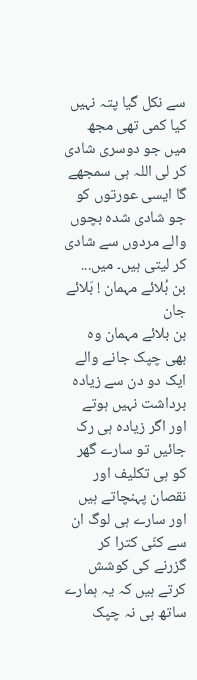سے نکل گیا پتہ نہیں کیا کمی تھی مجھ میں جو دوسری شادی کر لی اللہ ہی سمجھے گا ایسی عورتوں کو جو شادی شدہ بچوں والے مردوں سے شادی کر لیتی ہیں۔ میں...
بن بُلائے مہمان ! بَلائے جان
بن بلائے مہمان وہ بھی چپک جانے والے ایک دو دن سے زیادہ برداشت نہیں ہوتے اور اگر زیادہ ہی رک جائیں تو سارے گھر کو ہی تکلیف اور نقصان پہنچاتے ہیں اور سارے ہی لوگ ان سے کنّی کترا کر گزرنے کی کوشش کرتے ہیں کہ یہ ہمارے ساتھ ہی نہ چپک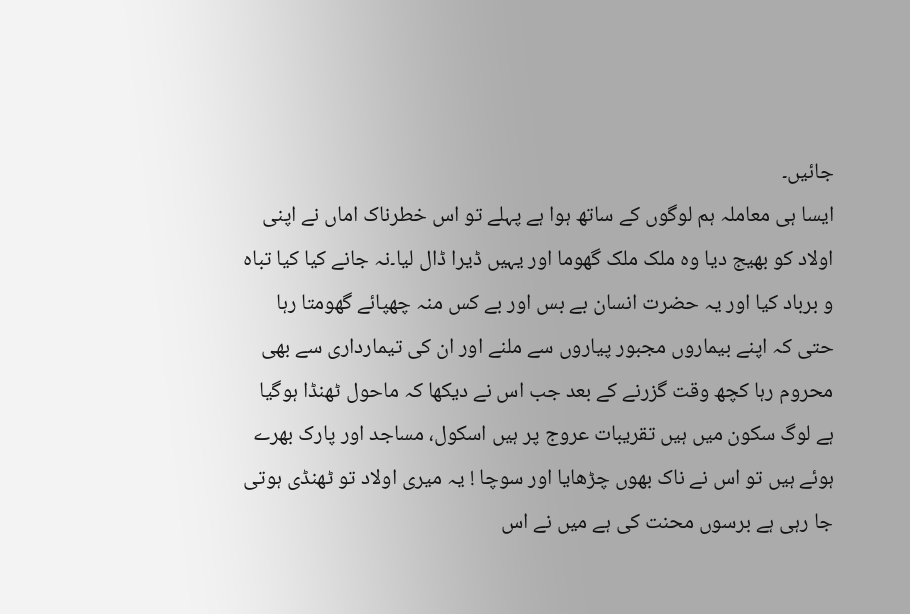جائیں۔
ایسا ہی معاملہ ہم لوگوں کے ساتھ ہوا ہے پہلے تو اس خطرناک اماں نے اپنی اولاد کو بھیج دیا وہ ملک ملک گھوما اور یہیں ڈیرا ڈال لیا۔نہ جانے کیا کیا تباہ و برباد کیا اور یہ حضرت انسان بے بس اور بے کس منہ چھپائے گھومتا رہا حتی کہ اپنے بیماروں مجبور پیاروں سے ملنے اور ان کی تیمارداری سے بھی محروم رہا کچھ وقت گزرنے کے بعد جب اس نے دیکھا کہ ماحول ٹھنڈا ہوگیا ہے لوگ سکون میں ہیں تقریبات عروج پر ہیں اسکول، مساجد اور پارک بھرے ہوئے ہیں تو اس نے ناک بھوں چڑھایا اور سوچا ! یہ میری اولاد تو ٹھنڈی ہوتی جا رہی ہے برسوں محنت کی ہے میں نے اس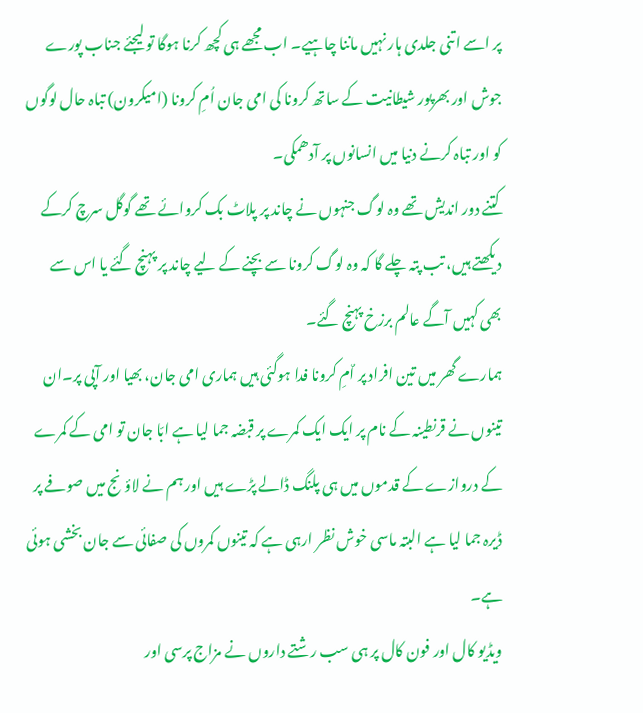پر اسے اتنی جلدی ہار نہیں ماننا چاہیے۔ اب مجھے ہی کچھ کرنا ہوگا تو لیجئے جناب پورے جوش اور بھرپور شیطانیت کے ساتھ کرونا کی امی جان اُمِ کرونا (امیکرون) تباہ حال لوگوں کو اور تباہ کرنے دنیا میں انسانوں پر آدھمکی۔
کتنے دور اندیش تھے وہ لوگ جنہوں نے چاند پر پلاٹ بک کروائے تھے گوگل سرچ کرکے دیکھتے ہیں، تب پتہ چلے گا کہ وہ لوگ کرونا سے بچنے کے لیے چاند پر پہنچ گئے یا اس سے بھی کہیں آگے عالم برزخ پہنچ گئے۔
ہمارے گھر میں تین افراد پر اٌمِ کرونا فدا ہوگئی ہیں ہماری امی جان، بھیا اور آپی پر۔ان تینوں نے قرنطینہ کے نام پر ایک ایک کمرے پر قبضہ جما لیا ہے ابّا جان تو امی کے کمرے کے دروازے کے قدموں میں ہی پلنگ ڈالے پڑے ہیں اور ہم نے لاؤنج میں صوفے پر ڈیرہ جما لیا ہے البتہ ماسی خوش نظر ارہی ہے کہ تینوں کمروں کی صفائی سے جان بخشی ہوئی ہے۔
ویڈیو کال اور فون کال پر ہی سب رشتے داروں نے مزاج پرسی اور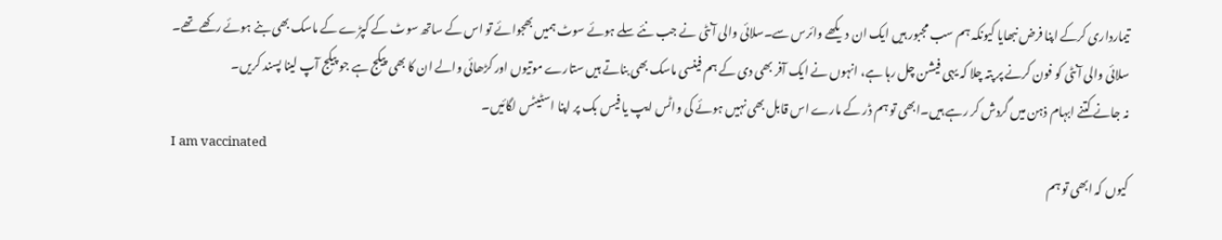تیمارداری کرکے اپنا فرض نبھایا کیونکہ ہم سب مجبور ہیں ایک ان دیکھے وائرس سے۔سلائی والی آنٹی نے جب نئے سلے ہوئے سوٹ ہمیں بھجوائے تو اس کے ساتھ سوٹ کے کپڑے کے ماسک بھی بنے ہوئے رکھے تھے۔ سلائی والی آنٹی کو فون کرنے پر پتہ چلا کہ یہی فیشن چل رہا ہے، انہوں نے ایک آفر بھی دی کے ہم فینسی ماسک بھی بناتے ہیں ستارے موتیوں اور کڑھائی والے ان کا بھی پیکج ہے جو پیکج آپ لینا پسند کریں۔
نہ جانے کتنے ابہام ذہن میں گردش کر رہے ہیں۔ابھی تو ہم ڈر کے مارے اس قابل بھی نہیں ہوئے کی واٹس ایپ یا فیس بک پر اپنا اسٹیٹس لگائیں۔
I am vaccinated
کیوں کہ ابھی تو ہم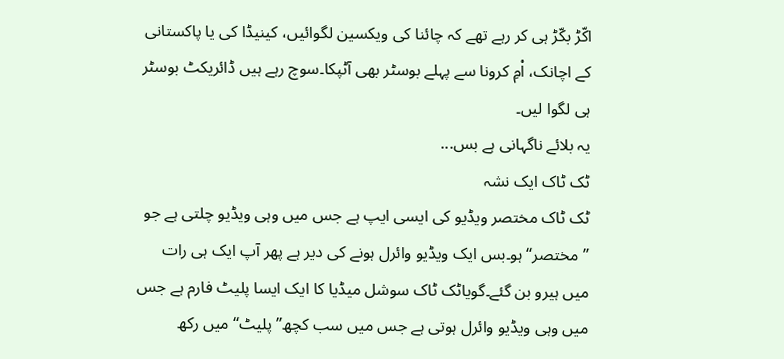اکّڑ بکّڑ ہی کر رہے تھے کہ چائنا کی ویکسین لگوائیں، کینیڈا کی یا پاکستانی کے اچانک، اْمِ کرونا سے پہلے بوسٹر بھی آٹپکا۔سوچ رہے ہیں ڈائریکٹ بوسٹر ہی لگوا لیں۔
یہ بلائے ناگہانی ہے بس...
ٹک ٹاک ایک نشہ
ٹک ٹاک مختصر ویڈیو کی ایسی ایپ ہے جس میں وہی ویڈیو چلتی ہے جو ’’مختصر‘‘ ہو۔بس ایک ویڈیو وائرل ہونے کی دیر ہے پھر آپ ایک ہی رات میں ہیرو بن گئے۔گویاٹک ٹاک سوشل میڈیا کا ایک ایسا پلیٹ فارم ہے جس میں وہی ویڈیو وائرل ہوتی ہے جس میں سب کچھ’’ پلیٹ‘‘میں رکھ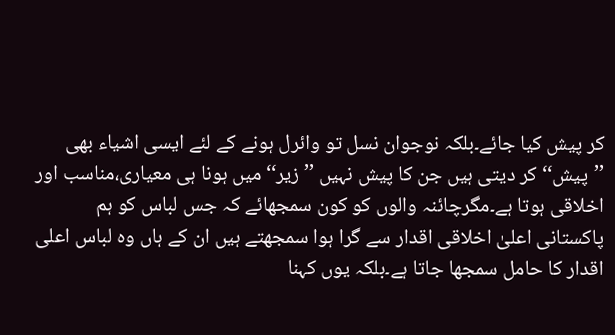کر پیش کیا جائے۔بلکہ نوجوان نسل تو وائرل ہونے کے لئے ایسی اشیاء بھی ’’پیش‘‘ کر دیتی ہیں جن کا پیش نہیں ’’زیر‘‘میں ہونا ہی معیاری،مناسب اور اخلاقی ہوتا ہے۔مگرچائنہ والوں کو کون سمجھائے کہ جس لباس کو ہم پاکستانی اعلیٰ اخلاقی اقدار سے گرا ہوا سمجھتے ہیں ان کے ہاں وہ لباس اعلی اقدار کا حامل سمجھا جاتا ہے۔بلکہ یوں کہنا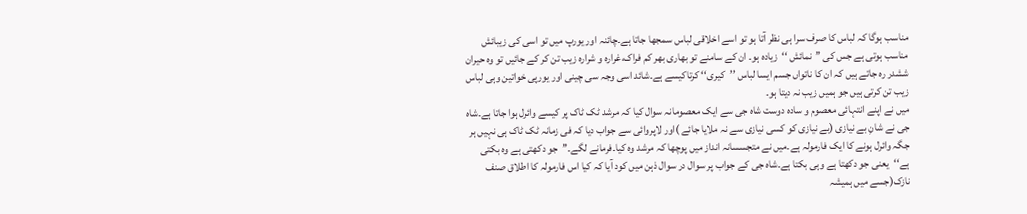مناسب ہوگا کہ لباس کا صرف سرا ہی نظر آتا ہو تو اسے اخلاقی لباس سمجھا جاتا ہے۔چائنہ اور یورپ میں تو اسی کی زیبائش مناسب ہوتی ہے جس کی ’’نمائش ‘‘زیادہ ہو۔ ان کے سامنے تو بھاری بھر کم فراک،غرارہ و شرارہ زیب تن کر کے جائیں تو وہ حیران ششدر رہ جاتے ہیں کہ ان کا ناتواں جسم ایسا لباس ’’کیری‘‘ کرتاکیسے ہے۔شائد اسی وجہ سی چینی اور یورپی خواتین وہی لباس زیب تن کرتی ہیں جو ہمیں زیب نہ دیتا ہو۔
میں نے اپنے انتہائی معصوم و سادہ دوست شاہ جی سے ایک معصومانہ سوال کیا کہ مرشد ٹک ٹاک پر کیسے وائرل ہوا جاتا ہے۔شاہ جی نے شانِ بے نیازی (بے نیازی کو کسی نیازی سے نہ ملایا جائے )اور لاپروائی سے جواب دیا کہ فی زمانہ ٹک ٹاک ہی نہیں ہر جگہ وائرل ہونے کا ایک فارمولہ ہے۔میں نے متجسسانہ انداز میں پوچھا کہ مرشد وہ کیا۔فرمانے لگے۔’’جو دکھتی ہے وہ بکتی ہے‘‘یعنی جو دکھتا ہے وہی بکتا ہے۔شاہ جی کے جواب پر سوال در سوال ذہن میں کود آیا کہ کیا اس فارمولہ کا اطلاق صنف نازک(جسے میں ہمیشہ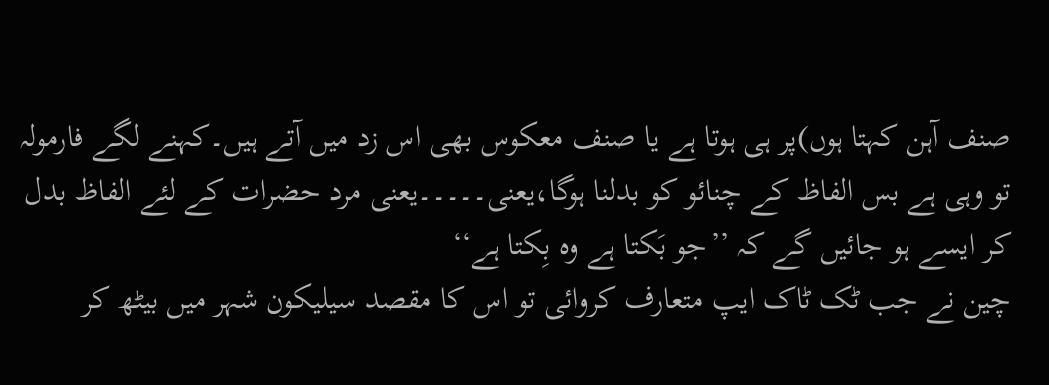صنف آہن کہتا ہوں)پر ہی ہوتا ہے یا صنف معکوس بھی اس زد میں آتے ہیں۔کہنے لگے فارمولہ تو وہی ہے بس الفاظ کے چنائو کو بدلنا ہوگا،یعنی۔۔۔۔۔یعنی مرد حضرات کے لئے الفاظ بدل کر ایسے ہو جائیں گے کہ ’’جو بَکتا ہے وہ بِکتا ہے‘‘
چین نے جب ٹک ٹاک ایپ متعارف کروائی تو اس کا مقصد سیلیکون شہر میں بیٹھ کر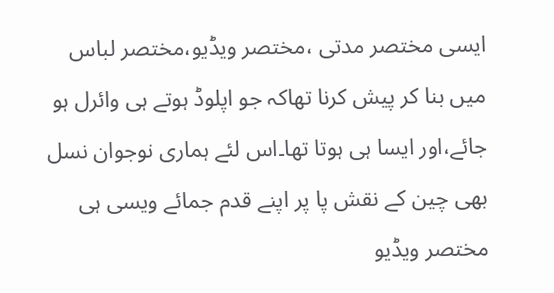ایسی مختصر مدتی ،مختصر ویڈیو،مختصر لباس میں بنا کر پیش کرنا تھاکہ جو اپلوڈ ہوتے ہی وائرل ہو جائے،اور ایسا ہی ہوتا تھا۔اس لئے ہماری نوجوان نسل بھی چین کے نقش پا پر اپنے قدم جمائے ویسی ہی مختصر ویڈیو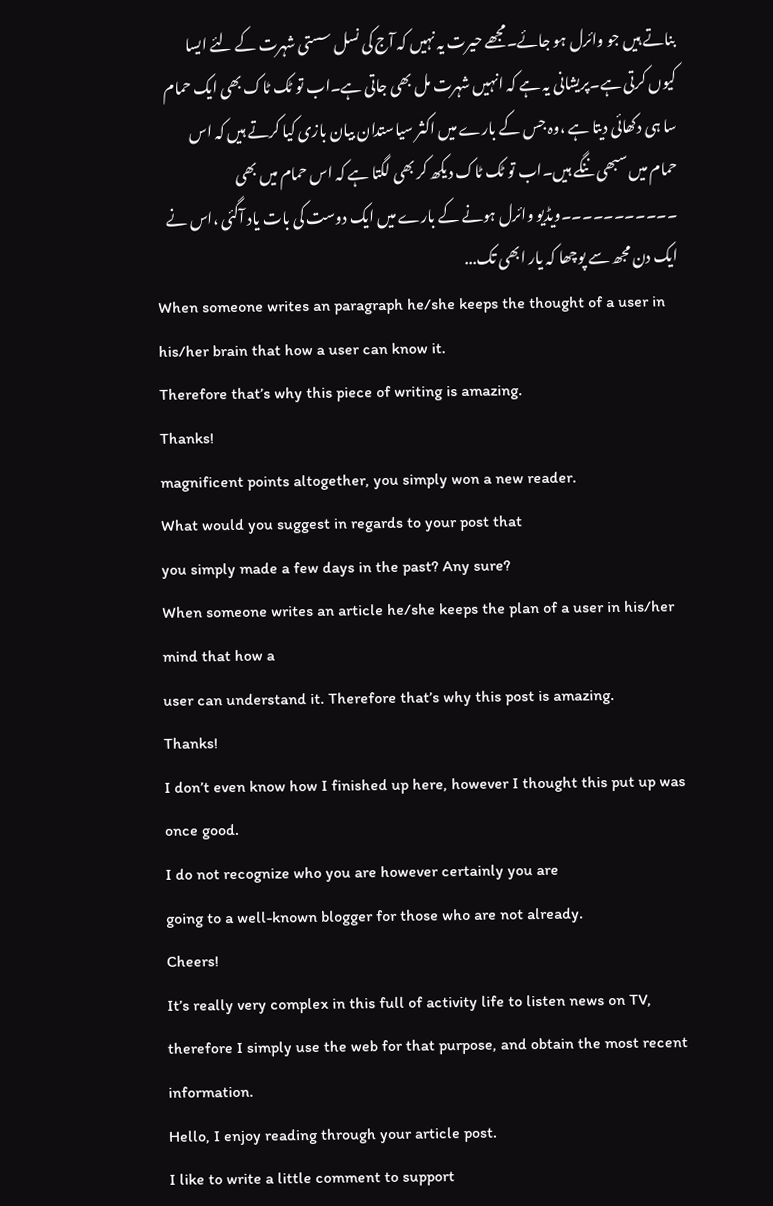بناتے ہیں جو وائرل ہو جائے۔مجھے حیرت یہ نہیں کہ آج کی نسل سستی شہرت کے لئے ایسا کیوں کرتی ہے۔پریشانی یہ ہے کہ انہیں شہرت مل بھی جاتی ہے۔اب تو ٹک ٹاک بھی ایک حمام سا ہی دکھائی دیتا ہے ،وہ جس کے بارے میں اکثر سیاستدان بیان بازی کیا کرتے ہیں کہ اس حمام میں سبھی ننگے ہیں۔اب تو ٹک ٹاک دیکھ کر بھی لگتا ہے کہ اس حمام میں بھی ۔۔۔۔۔۔۔۔۔۔۔ویڈیو وائرل ہونے کے بارے میں ایک دوست کی بات یاد آگئی ،اس نے ایک دن مجھ سے پوچھا کہ یار ابھی تک...
When someone writes an paragraph he/she keeps the thought of a user in his/her brain that how a user can know it.
Therefore that’s why this piece of writing is amazing.
Thanks!
magnificent points altogether, you simply won a new reader.
What would you suggest in regards to your post that
you simply made a few days in the past? Any sure?
When someone writes an article he/she keeps the plan of a user in his/her mind that how a
user can understand it. Therefore that’s why this post is amazing.
Thanks!
I don’t even know how I finished up here, however I thought this put up was once good.
I do not recognize who you are however certainly you are
going to a well-known blogger for those who are not already.
Cheers!
It’s really very complex in this full of activity life to listen news on TV,
therefore I simply use the web for that purpose, and obtain the most recent
information.
Hello, I enjoy reading through your article post.
I like to write a little comment to support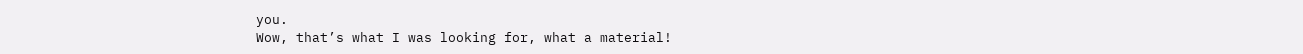you.
Wow, that’s what I was looking for, what a material!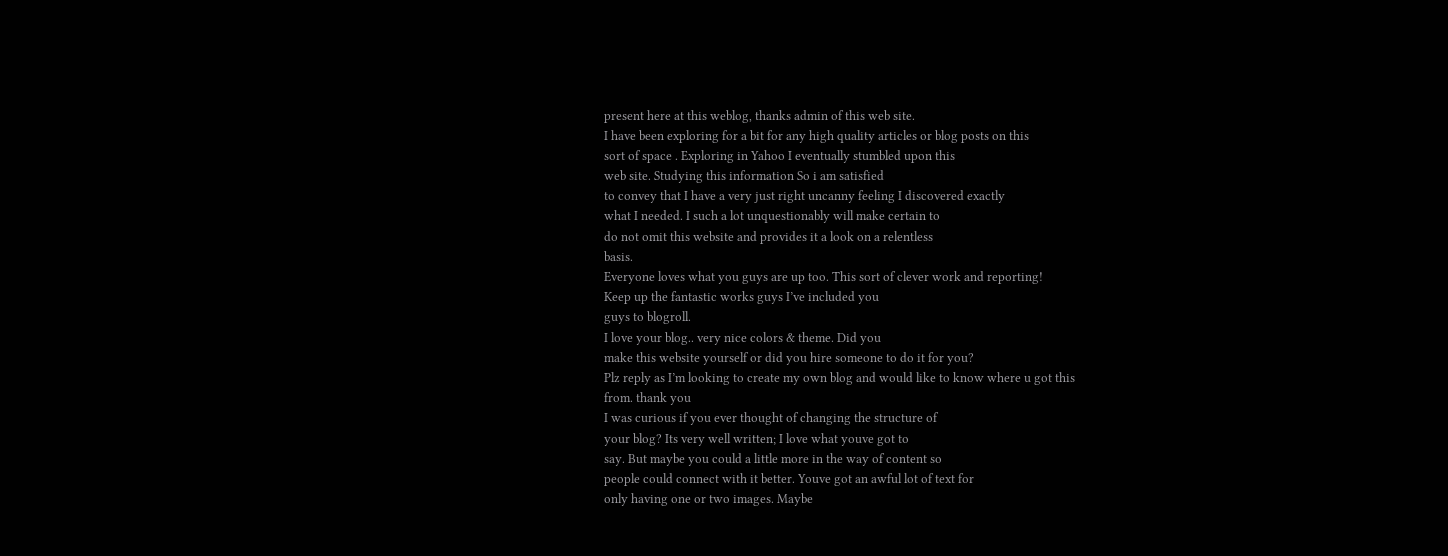present here at this weblog, thanks admin of this web site.
I have been exploring for a bit for any high quality articles or blog posts on this
sort of space . Exploring in Yahoo I eventually stumbled upon this
web site. Studying this information So i am satisfied
to convey that I have a very just right uncanny feeling I discovered exactly
what I needed. I such a lot unquestionably will make certain to
do not omit this website and provides it a look on a relentless
basis.
Everyone loves what you guys are up too. This sort of clever work and reporting!
Keep up the fantastic works guys I’ve included you
guys to blogroll.
I love your blog.. very nice colors & theme. Did you
make this website yourself or did you hire someone to do it for you?
Plz reply as I’m looking to create my own blog and would like to know where u got this
from. thank you
I was curious if you ever thought of changing the structure of
your blog? Its very well written; I love what youve got to
say. But maybe you could a little more in the way of content so
people could connect with it better. Youve got an awful lot of text for
only having one or two images. Maybe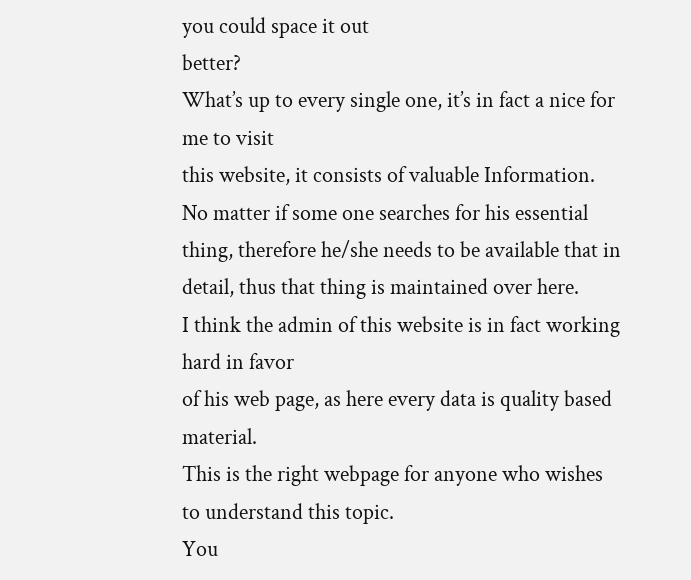you could space it out
better?
What’s up to every single one, it’s in fact a nice for me to visit
this website, it consists of valuable Information.
No matter if some one searches for his essential thing, therefore he/she needs to be available that in detail, thus that thing is maintained over here.
I think the admin of this website is in fact working hard in favor
of his web page, as here every data is quality based material.
This is the right webpage for anyone who wishes to understand this topic.
You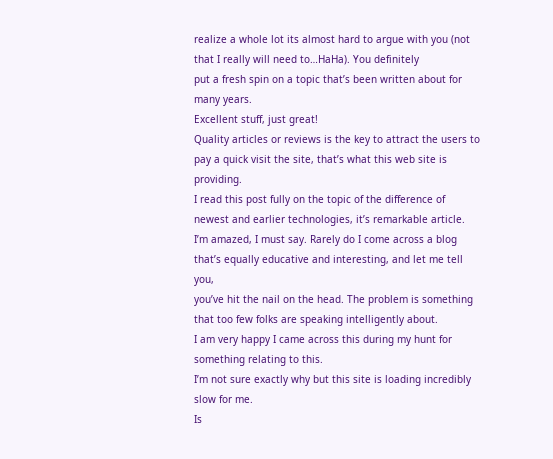realize a whole lot its almost hard to argue with you (not
that I really will need to…HaHa). You definitely
put a fresh spin on a topic that’s been written about for many years.
Excellent stuff, just great!
Quality articles or reviews is the key to attract the users to
pay a quick visit the site, that’s what this web site is providing.
I read this post fully on the topic of the difference of
newest and earlier technologies, it’s remarkable article.
I’m amazed, I must say. Rarely do I come across a blog
that’s equally educative and interesting, and let me tell you,
you’ve hit the nail on the head. The problem is something that too few folks are speaking intelligently about.
I am very happy I came across this during my hunt for something relating to this.
I’m not sure exactly why but this site is loading incredibly slow for me.
Is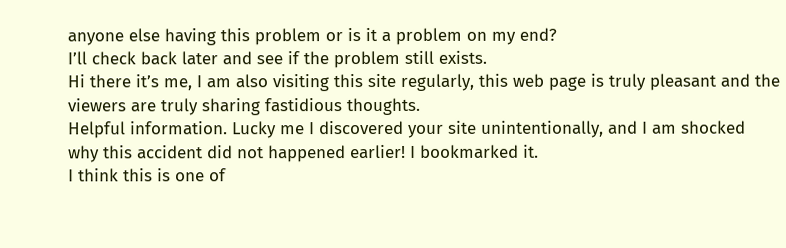anyone else having this problem or is it a problem on my end?
I’ll check back later and see if the problem still exists.
Hi there it’s me, I am also visiting this site regularly, this web page is truly pleasant and the
viewers are truly sharing fastidious thoughts.
Helpful information. Lucky me I discovered your site unintentionally, and I am shocked
why this accident did not happened earlier! I bookmarked it.
I think this is one of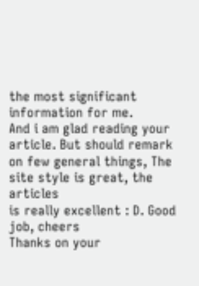the most significant information for me.
And i am glad reading your article. But should remark on few general things, The site style is great, the articles
is really excellent : D. Good job, cheers
Thanks on your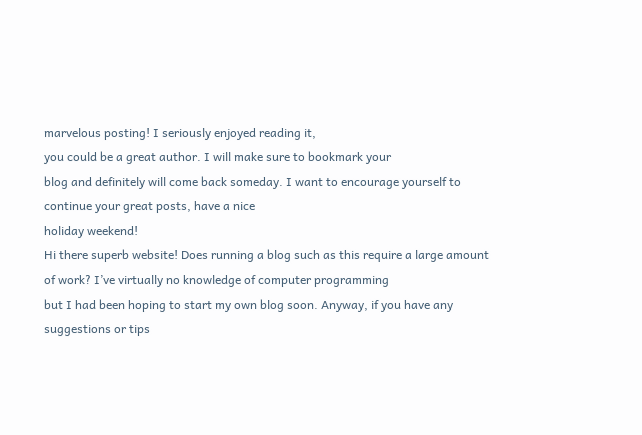marvelous posting! I seriously enjoyed reading it,
you could be a great author. I will make sure to bookmark your
blog and definitely will come back someday. I want to encourage yourself to continue your great posts, have a nice
holiday weekend!
Hi there superb website! Does running a blog such as this require a large amount
of work? I’ve virtually no knowledge of computer programming
but I had been hoping to start my own blog soon. Anyway, if you have any
suggestions or tips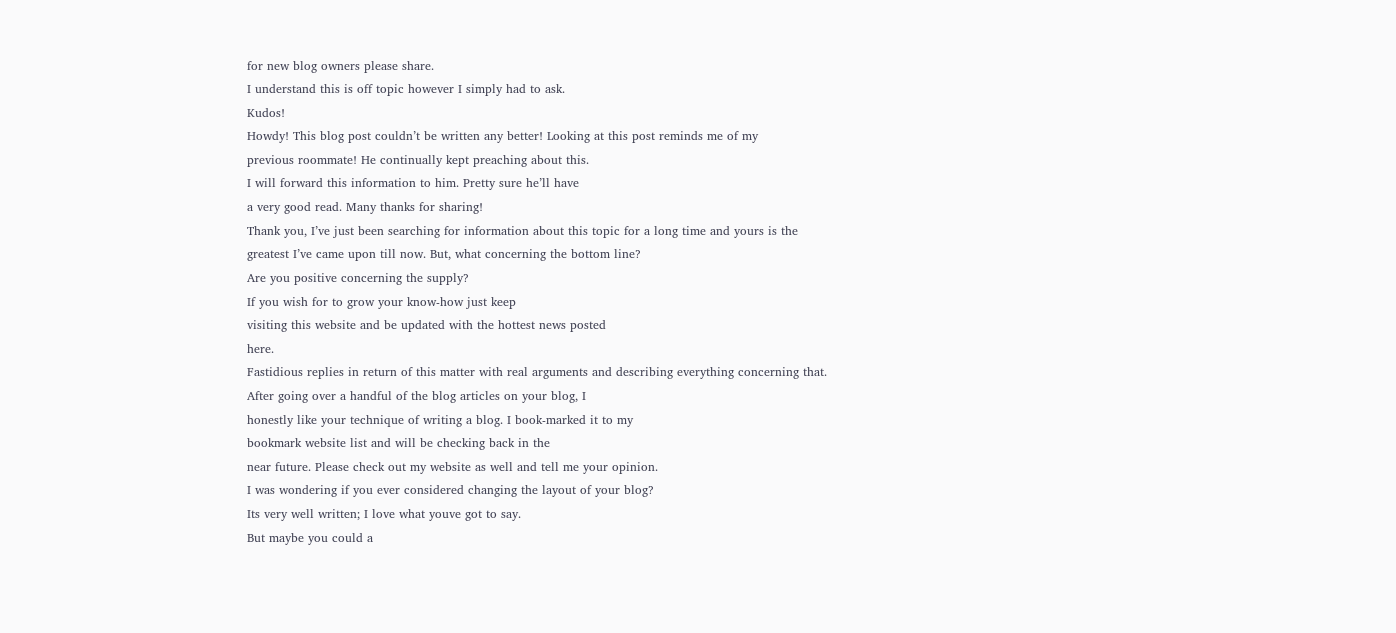for new blog owners please share.
I understand this is off topic however I simply had to ask.
Kudos!
Howdy! This blog post couldn’t be written any better! Looking at this post reminds me of my
previous roommate! He continually kept preaching about this.
I will forward this information to him. Pretty sure he’ll have
a very good read. Many thanks for sharing!
Thank you, I’ve just been searching for information about this topic for a long time and yours is the
greatest I’ve came upon till now. But, what concerning the bottom line?
Are you positive concerning the supply?
If you wish for to grow your know-how just keep
visiting this website and be updated with the hottest news posted
here.
Fastidious replies in return of this matter with real arguments and describing everything concerning that.
After going over a handful of the blog articles on your blog, I
honestly like your technique of writing a blog. I book-marked it to my
bookmark website list and will be checking back in the
near future. Please check out my website as well and tell me your opinion.
I was wondering if you ever considered changing the layout of your blog?
Its very well written; I love what youve got to say.
But maybe you could a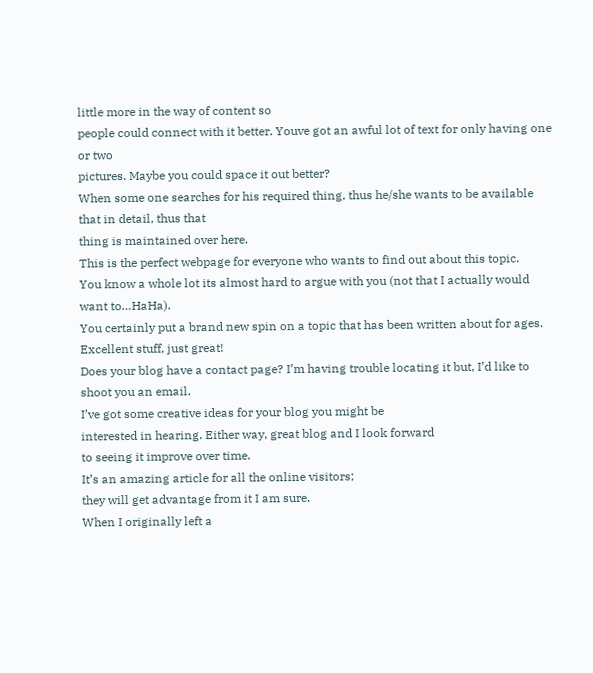little more in the way of content so
people could connect with it better. Youve got an awful lot of text for only having one or two
pictures. Maybe you could space it out better?
When some one searches for his required thing, thus he/she wants to be available that in detail, thus that
thing is maintained over here.
This is the perfect webpage for everyone who wants to find out about this topic.
You know a whole lot its almost hard to argue with you (not that I actually would want to…HaHa).
You certainly put a brand new spin on a topic that has been written about for ages.
Excellent stuff, just great!
Does your blog have a contact page? I’m having trouble locating it but, I’d like to shoot you an email.
I’ve got some creative ideas for your blog you might be
interested in hearing. Either way, great blog and I look forward
to seeing it improve over time.
It’s an amazing article for all the online visitors;
they will get advantage from it I am sure.
When I originally left a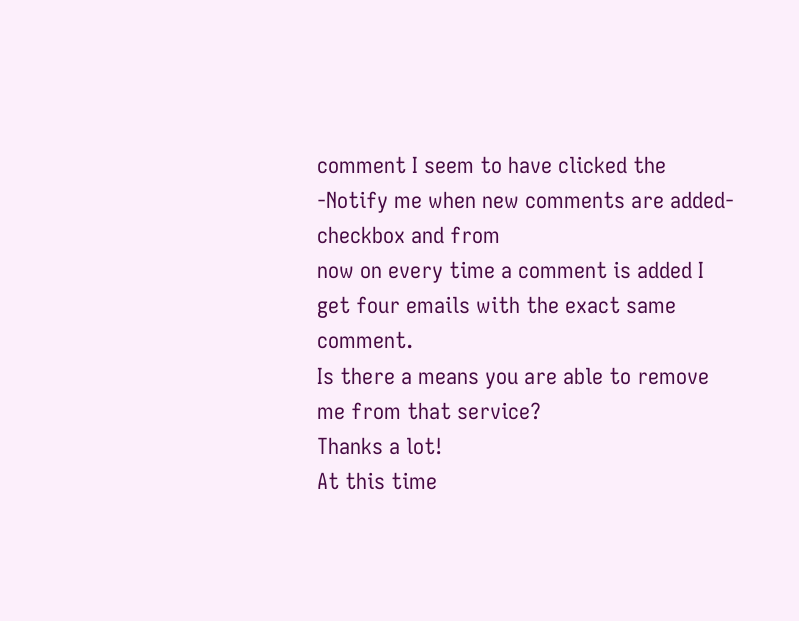comment I seem to have clicked the
-Notify me when new comments are added- checkbox and from
now on every time a comment is added I get four emails with the exact same comment.
Is there a means you are able to remove me from that service?
Thanks a lot!
At this time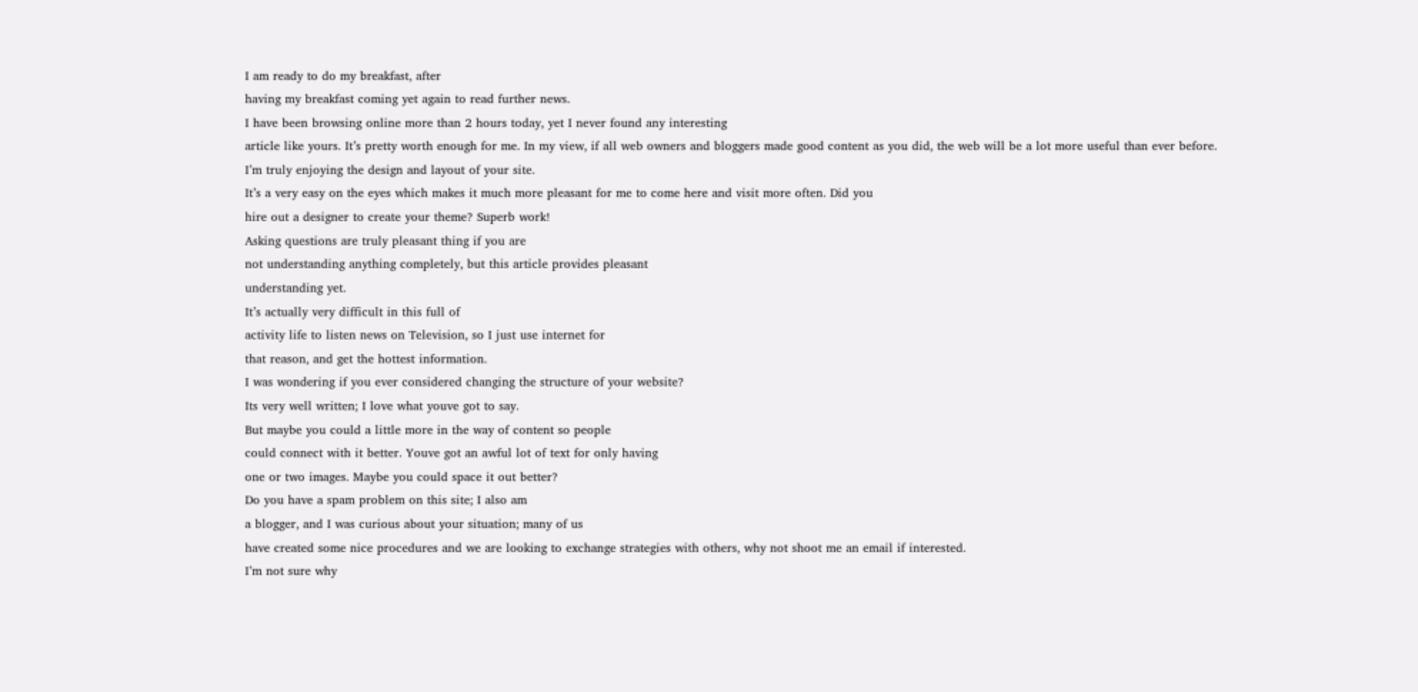I am ready to do my breakfast, after
having my breakfast coming yet again to read further news.
I have been browsing online more than 2 hours today, yet I never found any interesting
article like yours. It’s pretty worth enough for me. In my view, if all web owners and bloggers made good content as you did, the web will be a lot more useful than ever before.
I’m truly enjoying the design and layout of your site.
It’s a very easy on the eyes which makes it much more pleasant for me to come here and visit more often. Did you
hire out a designer to create your theme? Superb work!
Asking questions are truly pleasant thing if you are
not understanding anything completely, but this article provides pleasant
understanding yet.
It’s actually very difficult in this full of
activity life to listen news on Television, so I just use internet for
that reason, and get the hottest information.
I was wondering if you ever considered changing the structure of your website?
Its very well written; I love what youve got to say.
But maybe you could a little more in the way of content so people
could connect with it better. Youve got an awful lot of text for only having
one or two images. Maybe you could space it out better?
Do you have a spam problem on this site; I also am
a blogger, and I was curious about your situation; many of us
have created some nice procedures and we are looking to exchange strategies with others, why not shoot me an email if interested.
I’m not sure why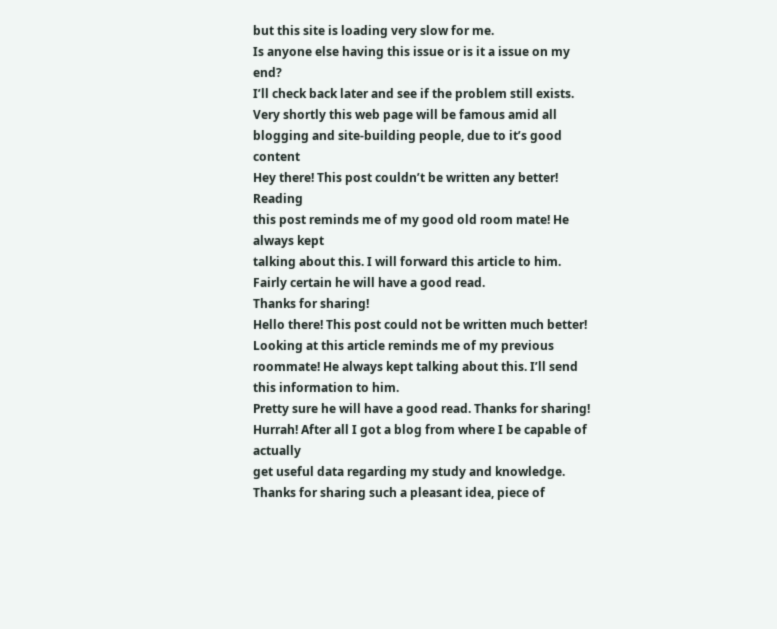but this site is loading very slow for me.
Is anyone else having this issue or is it a issue on my end?
I’ll check back later and see if the problem still exists.
Very shortly this web page will be famous amid all
blogging and site-building people, due to it’s good content
Hey there! This post couldn’t be written any better! Reading
this post reminds me of my good old room mate! He always kept
talking about this. I will forward this article to him. Fairly certain he will have a good read.
Thanks for sharing!
Hello there! This post could not be written much better!
Looking at this article reminds me of my previous
roommate! He always kept talking about this. I’ll send this information to him.
Pretty sure he will have a good read. Thanks for sharing!
Hurrah! After all I got a blog from where I be capable of actually
get useful data regarding my study and knowledge.
Thanks for sharing such a pleasant idea, piece of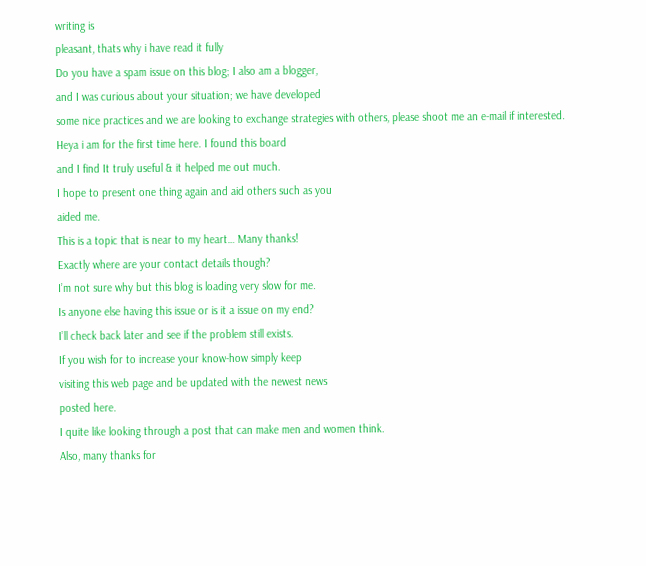writing is
pleasant, thats why i have read it fully
Do you have a spam issue on this blog; I also am a blogger,
and I was curious about your situation; we have developed
some nice practices and we are looking to exchange strategies with others, please shoot me an e-mail if interested.
Heya i am for the first time here. I found this board
and I find It truly useful & it helped me out much.
I hope to present one thing again and aid others such as you
aided me.
This is a topic that is near to my heart… Many thanks!
Exactly where are your contact details though?
I’m not sure why but this blog is loading very slow for me.
Is anyone else having this issue or is it a issue on my end?
I’ll check back later and see if the problem still exists.
If you wish for to increase your know-how simply keep
visiting this web page and be updated with the newest news
posted here.
I quite like looking through a post that can make men and women think.
Also, many thanks for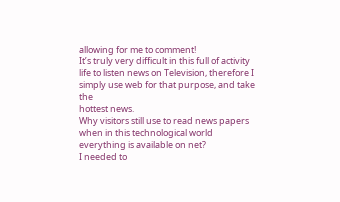allowing for me to comment!
It’s truly very difficult in this full of activity life to listen news on Television, therefore I simply use web for that purpose, and take the
hottest news.
Why visitors still use to read news papers when in this technological world
everything is available on net?
I needed to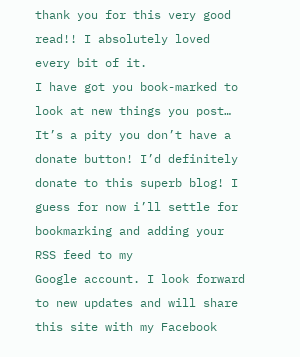thank you for this very good read!! I absolutely loved every bit of it.
I have got you book-marked to look at new things you post…
It’s a pity you don’t have a donate button! I’d definitely
donate to this superb blog! I guess for now i’ll settle for bookmarking and adding your RSS feed to my
Google account. I look forward to new updates and will share this site with my Facebook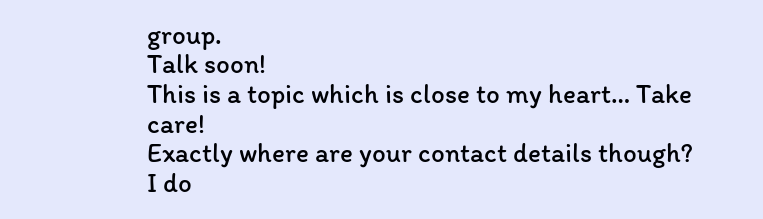group.
Talk soon!
This is a topic which is close to my heart… Take care!
Exactly where are your contact details though?
I do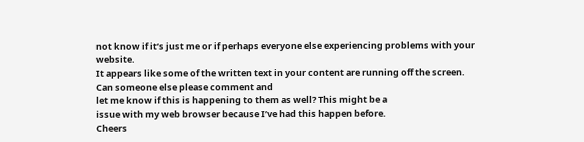not know if it’s just me or if perhaps everyone else experiencing problems with your website.
It appears like some of the written text in your content are running off the screen. Can someone else please comment and
let me know if this is happening to them as well? This might be a
issue with my web browser because I’ve had this happen before.
Cheers